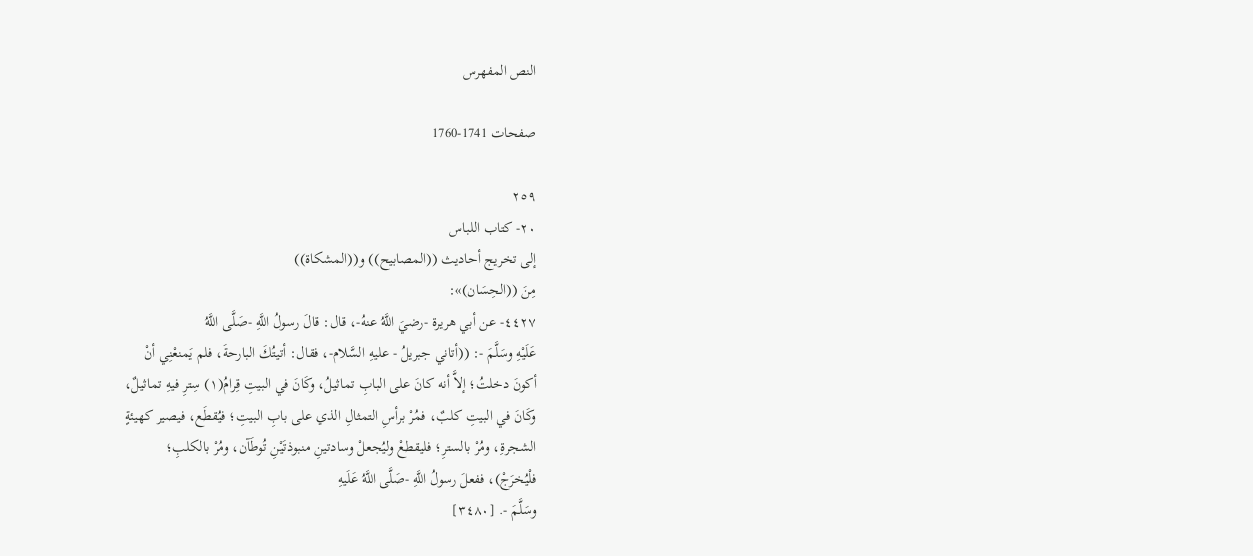النص المفهرس

صفحات 1741-1760

٢٥٩
٢٠- کتاب اللباس
إلى تخريج أحاديث ((المصابيح)) و((المشكاة))
مِنَ ((الحِسَان)»:
٤٤٢٧- عن أبي هريرة -رضيَ اللَّهُ عنهُ-، قال: قالَ رسولُ اللَّهِ -صَلَّى اللَّهُ
عَلَيْهِ وسَلَّمَ -: ((أتاني جبريلُ - عليهِ السَّلام-، فقال: أتيتُكَ البارحةَ، فلم يَمنعْنِي أنْ
أكونَ دخلتُ؛ إلاَّ أنه كانَ على البابِ تماثيلُ، وكَانَ في البيتِ قِرامُ(١) سِترِ فيهِ تماثيلٌ،
وكَانَ في البيتِ كلبٌ، فمُرْ برأسِ التمثالِ الذي على بابِ البيتِ؛ فيُقطَع، فيصير كهيئةٍ
الشجرةِ، ومُرْ بالسترِ؛ فليقطعْ وليُجعلْ وسادتينِ منبوذتَيْنِ تُوطَآن، ومُرْ بالكلبِ؛
فلْيُخرَجْ)، ففعلَ رسولُ اللَّهِ -صَلَّى اللَّهُ عَلَيهِ
وسَلَّمَ -. [٣٤٨٠]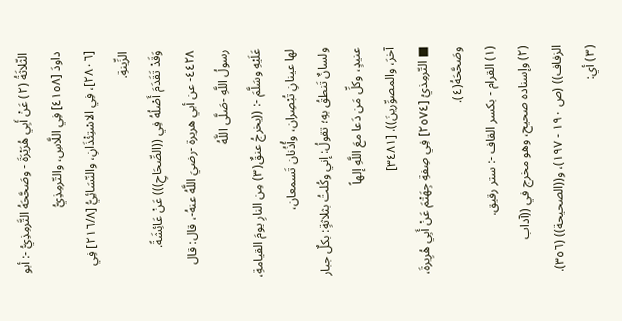الثّلاثَةُ (٢) عَنْ أَبِي هُرَيْرَةَ - وصَحَّحَهُ التَّرمِذِيُّ -: أبو داودَ [٤١٥٨] فِي اللَّاسِ، والتّرمِذِيُّ
[٢٨٠٦]، فِي الاسْتِئْذَانِ، والنّسَائِيُّ [٢١٦/٨] فِي الزِّينةِ.
وَقَدْ تَقَدَمَ أَصْلُهُ فِي ((الصِّحَاحِ))) عَنْ عَائِشَةً.
٤٤٢٨- عن أبي هريرة -رضيَ اللَّهُ عنهُ-، قال: قال رسولُ اللَّهِ -صَلَّى اللَّهُ
عَلَيْهِ وسَلَّمَ -: ((يخرجُ عنقٌ(٣) مِن النارِ يومَ القيامةِ، لها عينانِ تُبْصِران، وأُذُنان تَسمعان،
ولسانٌ تَنطقُ بهِ؛ تقولُ: إني وكُلتُ بثلاثةٍ: بكلٌ جبار عنيدٍ، وكلِّ مَن دَعا معَ اللَّهِ إلهاً
آخرَ، والمصوِّرينَ)). [٣٤٨١]
■ التّرمِذيُ [٢٥٧٤] فِي صِفةِ جِهَتْمَ عَنْ أَبِي هُرِيرةَ، وصَحَّحَهُ(٤).
(١) القرام - بكسر القاف -: ستر رقيق.
(٢) وإسناده صحيح، وهو مخرج في ((آداب الزفاف)) (ص ١٩٠ - ١٩٧)، و((الصحيحة)) (٣٥٦).
(٣) أي: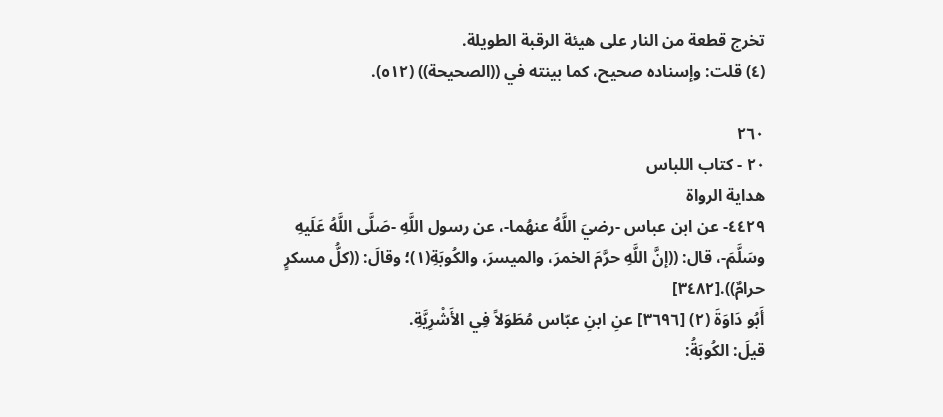تخرج قطعة من النار على هيئة الرقبة الطويلة.
(٤) قلت: وإسناده صحيح، كما بينته في ((الصحيحة)) (٥١٢).

٢٦٠
٢٠ - كتاب اللباس
هداية الرواة
٤٤٢٩- عن ابن عباس -رضيَ اللَّهُ عنهُما-، عن رسول اللَّهِ -صَلَّى اللَّهُ عَلَيهِ
وسَلَّمَ-، قال: ((إنَّ اللَّهِ حرَّمَ الخمرَ، والميسرَ، والكُوبَةِ(١)؛ وقالَ: ((كلُّ مسكرٍ
حرامٌ)).[٣٤٨٢]
أَبُو دَاوَةَ (٢) [٣٦٩٦] عنِ ابنِ عبّاس مُطَوَلاً فِي الأَشْرِيَّةِ.
قيلَ: الكُوبَةُ: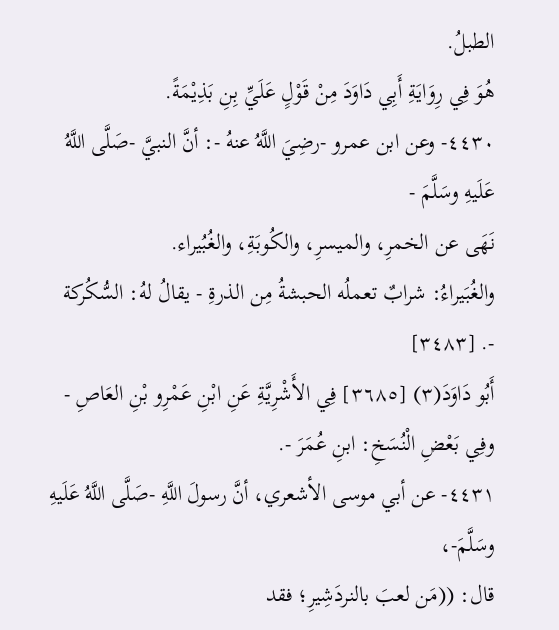الطبلُ.
هُوَ فِي رِوَايَةِ أَبِي دَاوَدَ مِنْ قَوْلٍ عَلَيِّ بِنِ بَذِيْمَةً.
٤٤٣٠- وعن ابن عمرو -رضِيَ اللَّهُ عنهُ -: أنَّ النبيَّ -صَلَّى اللَّهُ عَلَيهِ وسَلَّمَ -
نَهَى عن الخمرِ، والميسرِ، والكُوبَةِ، والغُبُيراء.
والغُبَيراءُ: شرابٌ تعملُه الحبشةُ مِن الذرةِ - يقالُ لهُ: السُّكُركة -. [٣٤٨٣]
أَبُو دَاوَدَ(٣) [٣٦٨٥] فِي الأَشْرِيَّةِ عَنِ ابْنِ عَمْرِو بْنِ العَاصِ - وفِي بَعْضِ الْنُسَخِ: ابنِ عُمَرَ -.
٤٤٣١- عن أبي موسى الأشعري، أنَّ رسولَ اللَّهِ -صَلَّى اللَّهُ عَلَيهِ وسَلَّمَ-،
قال: ((مَن لعبَ بالنردَشِيرِ؛ فقد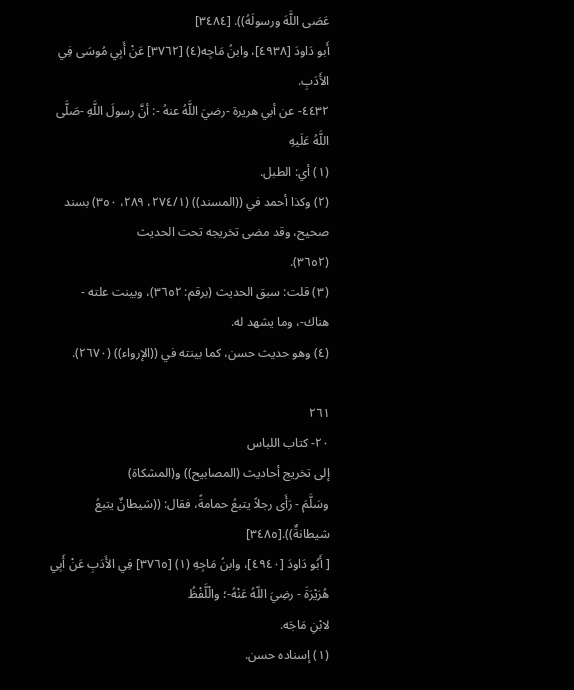عَصَى اللَّهَ ورسولَهُ)). [٣٤٨٤]
أَبو دَاودَ [٤٩٣٨]، وابنُ مَاجِه(٤) [٣٧٦٢] عَنْ أَبِي مُوسَى فِي الأَدَبِ.
٤٤٣٢- عن أبي هريرة -رضيَ اللَّهُ عنهُ -: أنَّ رسولَ اللَّهِ -صَلَّى اللَّهُ عَلَيهِ
(١) أي: الطبل.
(٢) وكذا أحمد في ((المسند)) (٢٧٤/١، ٢٨٩، ٣٥٠) بسند صحيح، وقد مضى تخريجه تحت الحديث
(٣٦٥٢).
(٣) قلت: سبق الحديث (برقم: ٣٦٥٢)، وبينت علته - هناك-، وما يشهد له.
(٤) وهو حديث حسن، كما بينته في ((الإرواء)) (٢٦٧٠).

٢٦١
٢٠- کتاب اللباس
إلى تخريج أحاديث (المصابيح)) و(المشكاة)
وسَلَّمَ - رَأَى رجلاً يتبعُ حمامةً، فقال: ((شيطانٌ يتبعُ شيطانةٌ)).[٣٤٨٥]
[ أَبُو دَاودَ [٤٩٤٠]، وابنُ مَاجِهِ (١) [٣٧٦٥] فِي الأَدَبِ عَنْ أَبِي هُرَيْرَةَ - رضِيَ اللّهُ عَنْهُ-؛ والْلَّفْظُ
لابْنِ مَاجَه.
(١) إسناده حسن.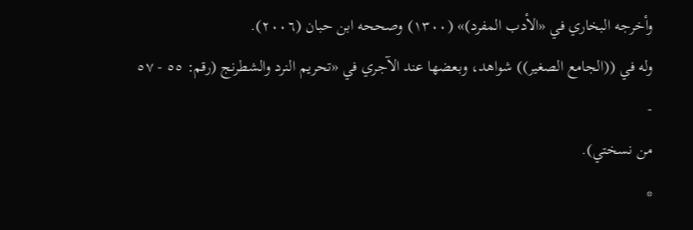وأخرجه البخاري في «الأدب المفرد)» (١٣٠٠) وصححه ابن حبان (٢٠٠٦).
وله في ((الجامع الصغير)) شواهد، وبعضها عند الآجري في «تحريم النرد والشطرنج (رقم: ٥٥ - ٥٧ -
من نسختي).
*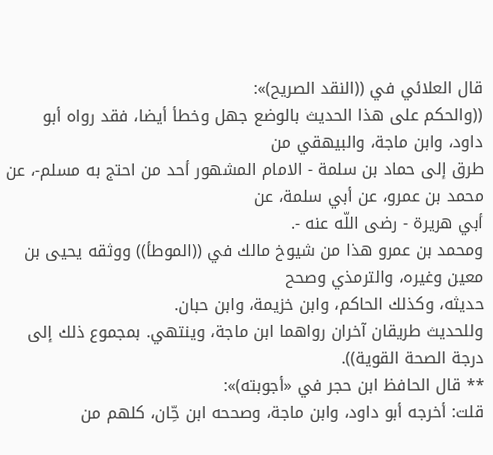قال العلائي في ((النقد الصريح)»:
((والحكم على هذا الحديث بالوضع جهل وخطأ أيضا، فقد رواه أبو داود، وابن ماجة، والبيهقي من
طرق إلى حماد بن سلمة - الامام المشهور أحد من احتج به مسلم-، عن محمد بن عمرو، عن أبي سلمة، عن
أبي هريرة - رضى اللّه عنه -.
ومحمد بن عمرو هذا من شيوخ مالك في ((الموطأ)) ووثقه يحيى بن معين وغيره، والترمذي وصحح
حديثه، وكذلك الحاكم، وابن خزيمة، وابن حبان.
وللحديث طريقان آخران رواهما ابن ماجة، وينتهي. بمجموع ذلك إلى درجة الصحة القوية)).
** قال الحافظ ابن حجر في «أجوبته)»:
قلت: أخرجه أبو داود، وابن ماجة، وصححه ابن حِّان، كلهم من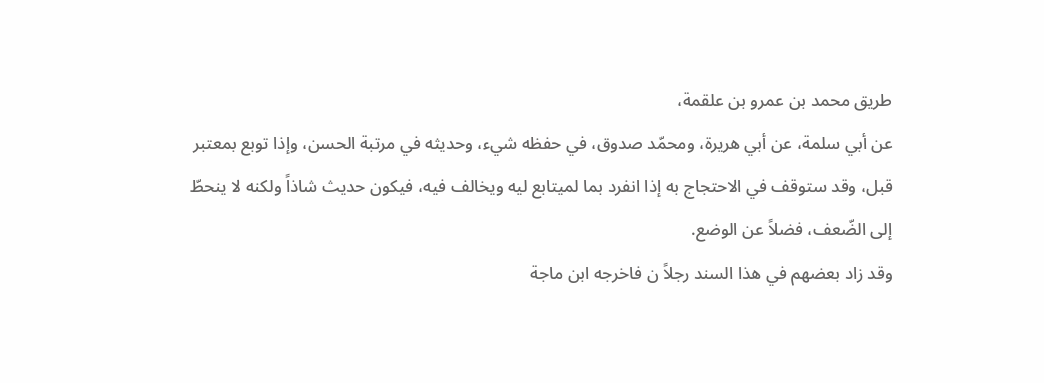طريق محمد بن عمرو بن علقمة،
عن أبي سلمة، عن أبي هريرة، ومحمّد صدوق، في حفظه شيء، وحديثه في مرتبة الحسن، وإذا توبع بمعتبر
قبل، وقد ستوقف في الاحتجاج به إذا انفرد بما لميتابع ليه ويخالف فيه، فيكون حديث شاذاً ولكنه لا ينحطّ
إلى الضّعف، فضلاً عن الوضع.
وقد زاد بعضهم في هذا السند رجلاً ن فاخرجه ابن ماجة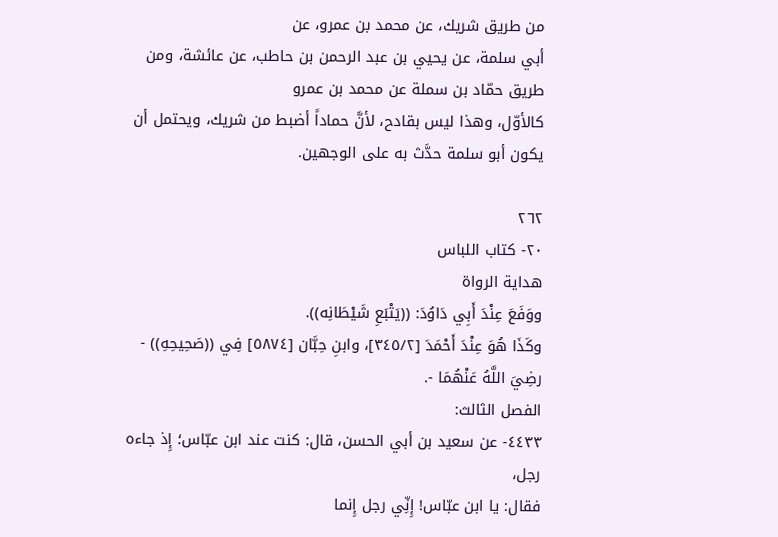من طريق شريك، عن محمد بن عمرو، عن
أبي سلمة، عن يحيي بن عبد الرحمن بن حاطب، عن عائشة، ومن طريق حمّاد بن سملة عن محمد بن عمرو
كالأوّل، وهذا ليس بقادح، لأنَّ حماداً أضبط من شريك، ويحتمل أن يكون أبو سلمة حدَّث به على الوجهين.

٢٦٢
٢٠- كتاب اللباس
هداية الرواة
ووَفَعَ عِنْدَ أَبِي دَاوُدَ: ((يَتْبَعِ شَيْطَانِه)).
وكَذَا هُوَ عِنْدَ أَحْمَدَ [٣٤٥/٢]، وابنِ حِبَّان [٥٨٧٤] فِي ((صَحِيحِهِ)) - رضِيَ اللَّهُ عَنْهُمَا -.
الفصل الثالث:
٤٤٣٣- عن سعيد بن أبي الحسن، قال: كنت عند ابن عبّاس؛ إِذ جاءه رجل،
فقال: يا ابن عبّاس! إِنِّي رجل إِنما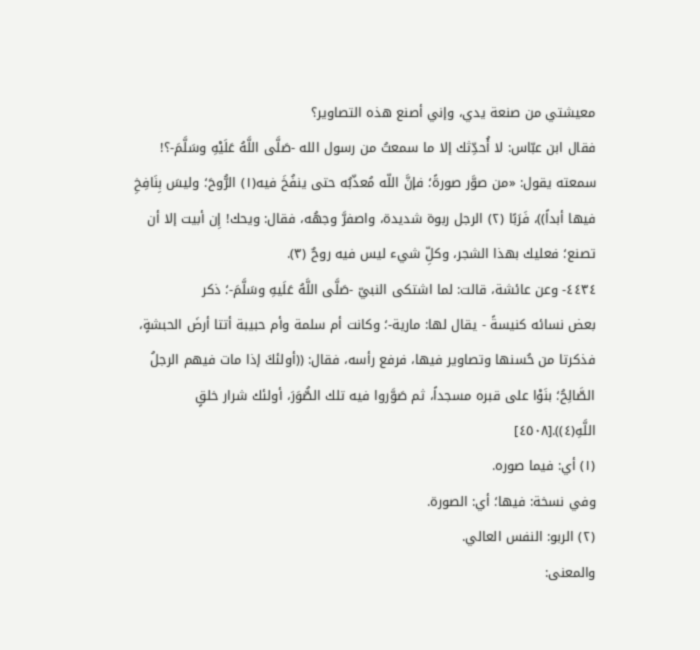معيشتي من صنعة يدي، وإني أصنع هذه التصاوير؟
فقال ابن عبّاس: لا أُحدِّثك إلا ما سمعتُ من رسول الله -صَلَّى اللَّهُ عَلَيْهِ وسَلَّمَ-؟!
سمعته يقول: «من صوَّر صورةً؛ فإنَّ اللّه مُعذّبُه حتى ينفُخَ فيه(١) الرُّوحَ؛ وليسَ بِنَافِخِ
فيها أبداً))، فَرَبًا (٢) الرجل ربوة شديدة، واصفرَّ وجهُه، فقال: ويحك! إِن أبيت إلا أن
تصنع؛ فعليك بهذا الشجر، وكلِّ شيء ليس فيه روحٌ (٣).
٤٤٣٤- وعن عائشة، قالت: لما اشتكى النبيّ -صَلَّى اللَّهُ عَلَيهِ وسَلَّمَ-؛ ذكر
بعض نسائه كنيسةً - يقال لها: مارية-؛ وكانت أم سلمة وأم حبيبة أتتا أرضَ الحبشةٍ،
فذكرتا من حُسنها وتصاوير فيها، فرفع رأسه، فقال: ((أولئكَ إذا مات فيهم الرجلُ
الصَّالِحُ؛ بنَوْا على قبره مسجداً، ثم صَوَّروا فيه تلك الصُّوَرَ، أولئك شرار خلقٍ
اللَّهِ(٤)).[٤٥٠٨]
(١) أي: فيما صوره.
وفي نسخة: فيها؛ أي: الصورة.
(٢) الربو: النفس العالي.
والمعنى: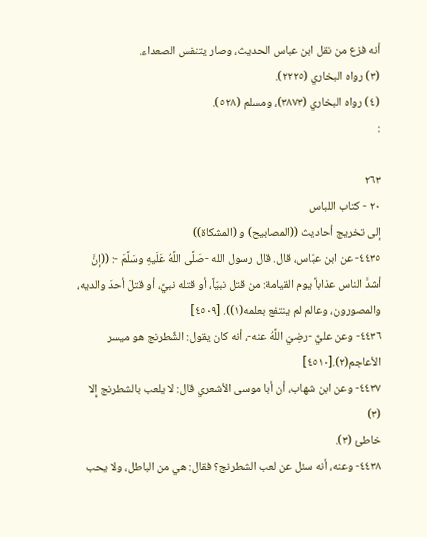أنه فزع من نقل ابن عباس الحديث، وصار يتنفس الصعداء.
(٣) رواه البخاري (٢٢٢٥).
(٤) رواه البخاري (٣٨٧٣)، ومسلم (٥٢٨).
:

٢٦٣
٢٠ - کتاب اللباس
إلى تخريج أحاديث ((المصابيح) و (المشكاة))
٤٤٣٥- عن ابن عبّاس، قال. قال رسول الله -صَلَّى اللَّهُ عَلَيهِ وسَلَّمَ -: ((إنَّ
أشدَّ الناس عذاباً يوم القيامة: من قتل نبيّاً، أو قتله نبيِّ، أو قتلَ أحدَ والديه،
والمصورون، وعالم لم ينتفع بعلمه(١)). [٤٥٠٩]
٤٤٣٦- وعن عليٌّ -رضِيَ اللَّهُ عنه-، أنه كان يقول: الشِّطرنج هو ميسر
الأعاجم(٢).[٤٥١٠]
٤٤٣٧- وعن ابن شهاب، أن أبا موسى الأشعري قال: لا يلعب بالشطرنج إِلا
(٣)
خاطئ (٣).
٤٤٣٨- وعنه، أنه سئل عن لعب الشطرنج؟ فقال: هي من الباطل، ولا يحب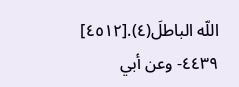اللّه الباطلَ(٤).[٤٥١٢]
٤٤٣٩- وعن أبي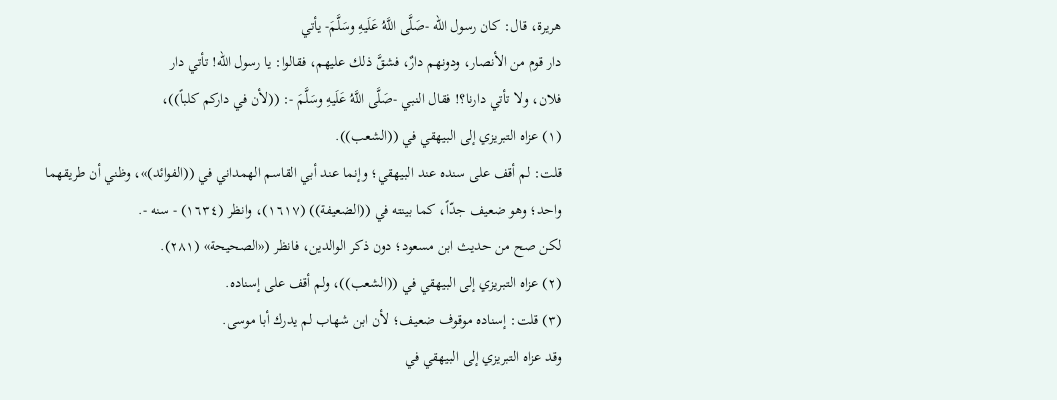هريرة، قال: كان رسول الله -صَلَّى اللَّهُ عَلَيهِ وسَلَّمَ- يأتي
دار قوم من الأنصار، ودونهم دارٌ، فشقَّ ذلك عليهم، فقالوا: يا رسول الله! تأتي دار
فلان، ولا تأتي دارنا؟! فقال النبي -صَلَّى اللَّهُ عَلَيهِ وسَلَّمَ -: ((لأن في داركم كلباً))،
(١) عزاه التبريزي إلى البيهقي في ((الشعب)).
قلت: لم أقف على سنده عند البيهقي؛ وإنما عند أبي القاسم الهمداني في ((الفوائد)»، وظني أن طريقهما
واحد؛ وهو ضعيف جدّاً، كما بينته في ((الضعيفة)) (١٦١٧)، وانظر (١٦٣٤) - سنه -.
لكن صح من حديث ابن مسعود؛ دون ذكر الوالدين، فانظر («الصحيحة» (٢٨١).
(٢) عزاه التبريزي إلى البيهقي في ((الشعب))، ولم أقف على إسناده.
(٣) قلت: إسناده موقوف ضعيف؛ لأن ابن شهاب لم يدرك أبا موسى.
وقد عزاه التبريزي إلى البيهقي في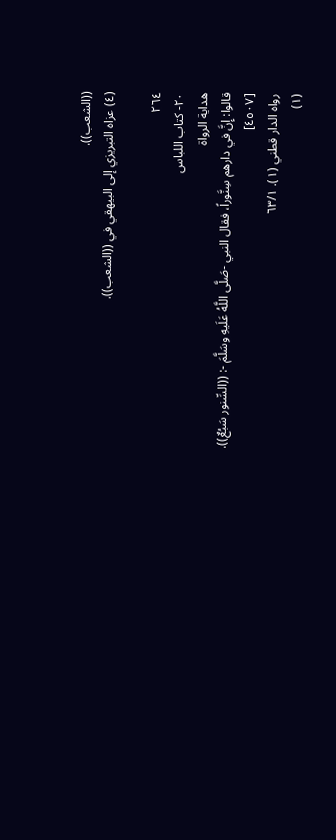((الشعب)).
(٤) عزاه التبريزي إلى البيهقي في ((الشعب)).

٢٦٤
٢٠- کتاب اللباس
هداية الرواة
قالوا: إِنَّ في دارهم سِنَّوراً، فقال النبي -صَلَّى اللَّهُ عَلَيهِ وسَلَّمَ -: ((السِّنور سَبُعٌ)).
[٤٥٠٧]
رواه الدار قطني (١). ٦٣/١
(١)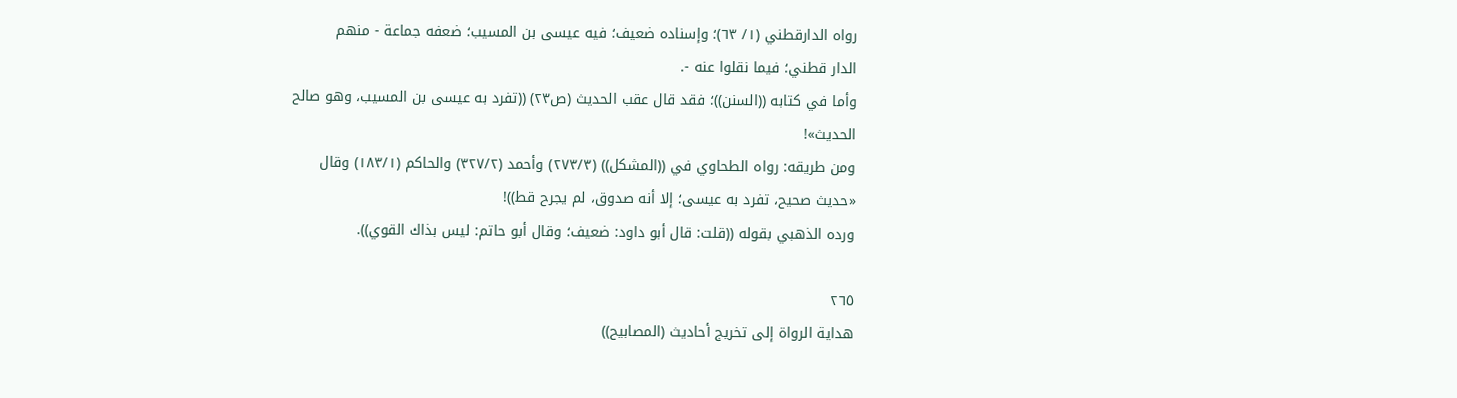رواه الدارقطني (١/ ٦٣)؛ وإسناده ضعيف؛ فيه عيسى بن المسيب؛ ضعفه جماعة - منهم
الدار قطني؛ فيما نقلوا عنه -.
وأما في كتابه ((السنن))؛ فقد قال عقب الحديث (ص٢٣) ((تفرد به عيسى بن المسيب، وهو صالح
الحدیث»!
ومن طريقه: رواه الطحاوي في ((المشكل)) (٢٧٣/٣) وأحمد (٣٢٧/٢) والحاكم (١٨٣/١) وقال
«حدیث صحیح، تفرد به عیسی؛ إلا أنه صدوق، لم يجرح قط))!
ورده الذهبي بقوله ((قلت: قال أبو داود: ضعيف؛ وقال أبو حاتم: ليس بذاك القوي)).

٢٦٥
هداية الرواة إلى تخريج أحاديث (المصابيح))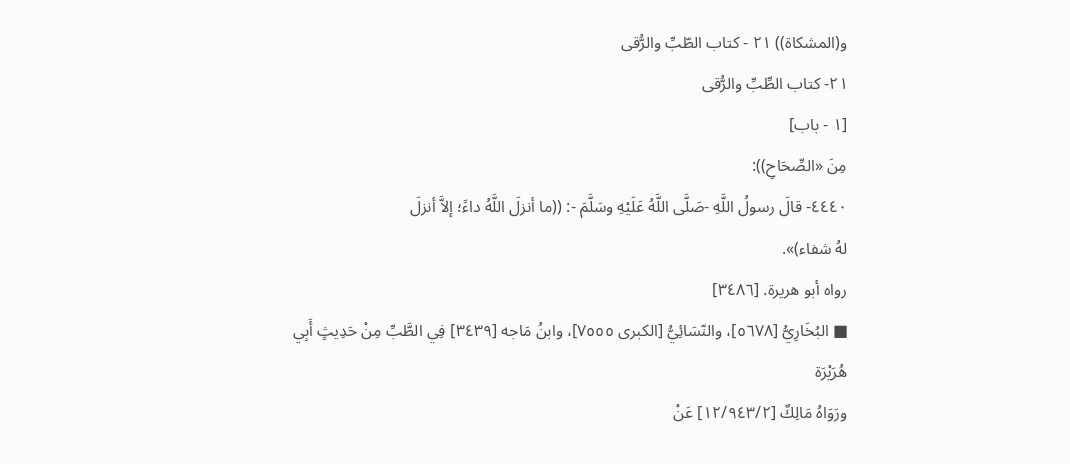و(المشكاة)) ٢١ - كتاب الطّبِّ والرُّقى
٢١- كتاب الطِّبِّ والرُّقى
[١ - باب]
مِنَ «الصِّحَاحِ)):
٤٤٤٠- قالَ رسولُ اللَّهِ -صَلَّى اللَّهُ عَلَيْهِ وسَلَّمَ -: ((ما أنزلَ اللَّهُ داءً؛ إلاَّ أنزلَ
لهُ شفاء)».
رواه أبو هريرة. [٣٤٨٦]
■ البُخَارِيُّ [٥٦٧٨]، والنّسَائِيُّ [الكبرى ٧٥٥٥]، وابنُ مَاجه [٣٤٣٩] فِي الطَّبِّ مِنْ حَدِيثٍ أَبِي
هُرَيْرَة
ورَوَاهُ مَالِكٌ [١٢/٩٤٣/٢] عَنْ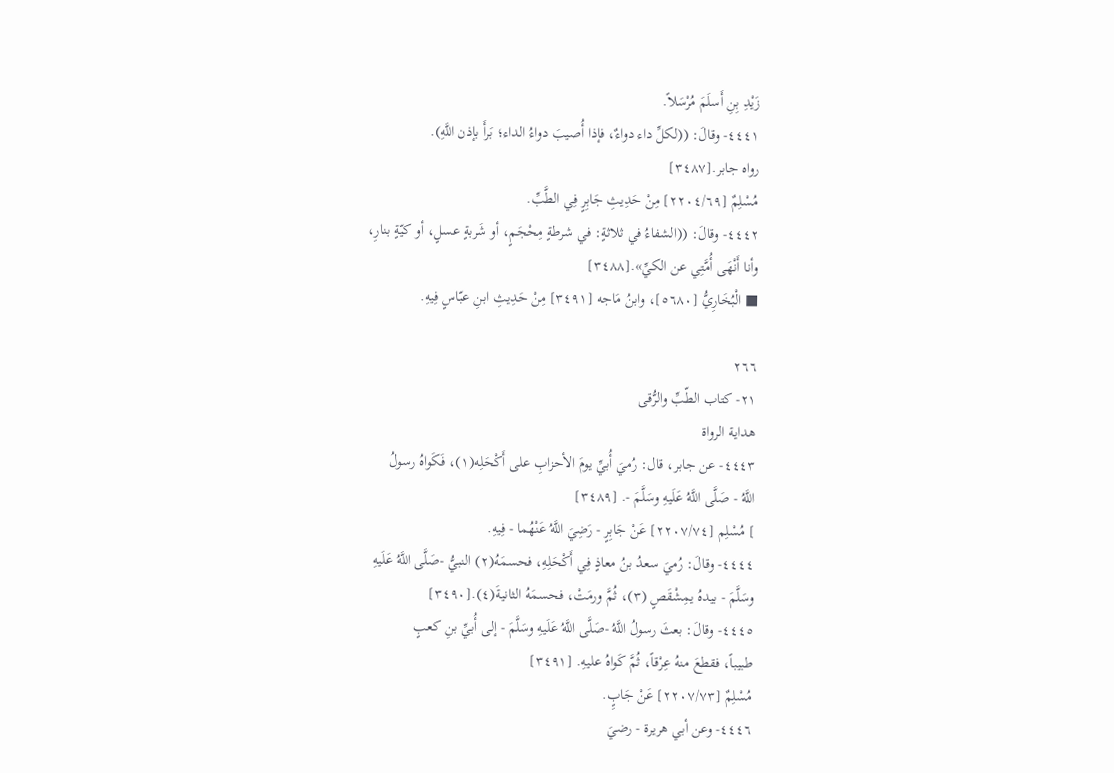زَيْدِ بِنِ أَسلَمَ مُرْسَلاً.
٤٤٤١- وقالَ: ((لكلِّ داء دواءٌ، فإذا أُصيبَ دواءُ الداء؛ بَرأَ بإذن اللَّهِ).
رواه جابر.[٣٤٨٧]
مُسْلِمٌ [٢٢٠٤/٦٩] مِنْ حَدِيثِ جَابِرٍ فِي الطَّبِّ.
٤٤٤٢- وقالَ: ((الشفاءُ في ثلاثةٍ: في شرطةٍ مِحْجَمٍ، أو شَربةٍ عسلٍ، أو كيّةٍ بنارِ،
وأنا أَنْهَى أُمَّتِي عن الكيِّ».[٣٤٨٨]
■ الْبُخَارِيُّ [٥٦٨٠]، وابنُ مَاجه [٣٤٩١] مِنْ حَدِيثِ ابنِ عبّاسٍ فِيهِ.

٢٦٦
٢١- كتاب الطّبِّ والرُّقى
هداية الرواة
٤٤٤٣- عن جابر، قال: رُميَ أُبيِّ يومَ الأحزابِ على أَكْحَلِه(١)، فَكَواهُ رسولُ
اللَّهُ - صَلَّى اللَّهُ عَلَيهِ وسَلَّمَ -. [٣٤٨٩]
] مُسْلِم [٢٢٠٧/٧٤] عَنْ جَابِرٍ - رَضِيَ اللَّهُ عَنْهُما - فِيهِ.
٤٤٤٤- وقالَ: رُميَ سعدُ بنُ معاذٍ فِي أَكْحَلِهِ، فحسمَهُ(٢) النبيُّ -صَلَّى اللَّهُ عَلَیهِ
وسَلَّمَ - بيدهُ يمِشْقَصٍ (٣)، ثُمَّ ورمَتْ، فحسمَهُ الثانيةَ(٤).[٣٤٩٠]
٤٤٤٥- وقالَ: بعثَ رسولُ اللَّهُ -صَلَّى اللَّهُ عَلَيهِ وسَلَّمَ - إلى أُبيِّ بنِ كعبٍ
طبيباً، فقطعَ منهُ عِرْقاً، ثُمَّ كَواهُ عليهِ. [٣٤٩١]
مُسْلِمٌ [٢٢٠٧/٧٣] عَنْ جَابٍِ.
٤٤٤٦- وعن أبي هريرة - رضيَ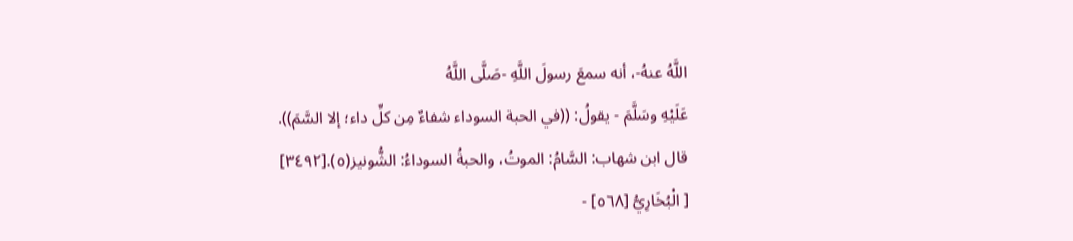اللَّهُ عنهُ-، أنه سمعَ رسولَ اللَّهِ -صَلَّى اللَّهُ
عَلَيْهِ وسَلَّمَ - يقولُ: ((في الحبة السوداء شفاءٌ مِن كلِّ داء؛ إلا السَّمَ)).
قال ابن شهاب: السَّامُ: الموتُ، والحبةُ السوداءُ: الشُّونيز(٥).[٣٤٩٢]
[ الْبُخَارِيُّ [٥٦٨] -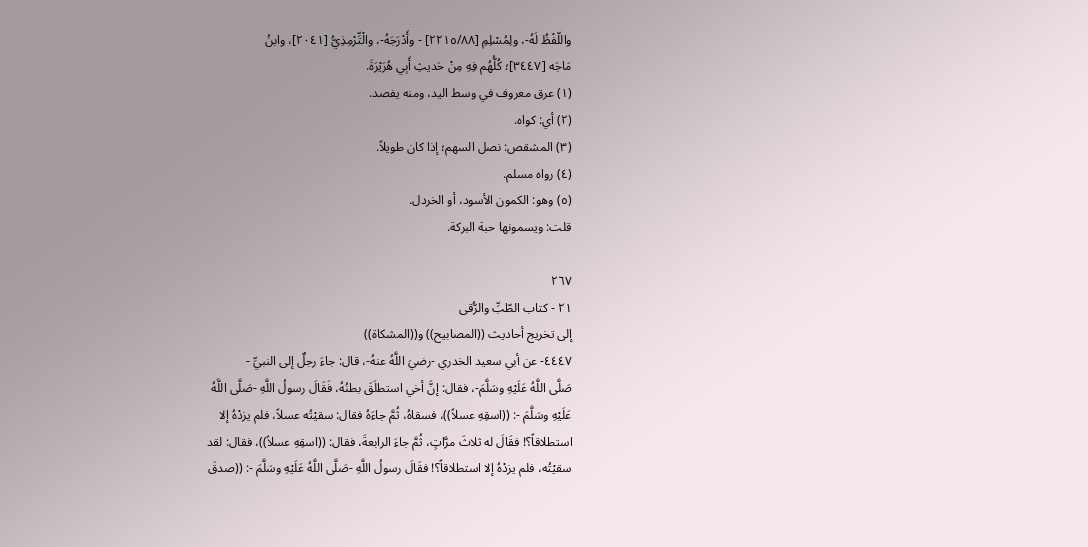واللّفْظُ لَهُ-، ولِمُسْلِمِ [٢٢١٥/٨٨] - وأَدْرَجَهُ-، والْتِّرْمِذِيُّ [٢٠٤١]، وابنُ
مَاجَه [٣٤٤٧]؛ كُلُّهُم فِهِ مِنْ حَديثِ أَبِي هُرَيْرَةَ.
(١) عرق معروف في وسط اليد، ومنه يفصد.
(٢) أي: کواه.
(٣) المشقص: نصل السهم؛ إذا كان طويلاً.
(٤) رواه مسلم.
(٥) وهو: الكمون الأسود، أو الخردل.
قلت: ويسمونها حبة البركة.

٢٦٧
٢١ - كتاب الطّبِّ والرُّقى
إلى تخريج أحاديث ((المصابيح)) و((المشكاة))
٤٤٤٧- عن أبي سعيد الخدري -رضيَ اللَّهُ عنهُ-، قال: جاءَ رجلٌ إلى النبيِّ -
صَلَّى اللَّهُ عَلَيْهِ وسَلَّمَ-، فقال: إنَّ أخي استطلَقَ بطنُهُ، فَقَالَ رسولُ اللَّهِ -صَلَّى اللَّهُ
عَلَيْهِ وسَلَّمَ -: ((اسقِهِ عسلاً))، فسقاهُ، ثُمَّ جاءَهُ فقال: سقيْتُه عسلاً، فلم يزدْهُ إلا
استطلاقاً؟! فقَالَ له ثلاثَ مرَّاتٍ، ثُمَّ جاءَ الرابعةَ، فقال: ((اسقِهِ عسلاً))، فقال: لقد
سقيْتُه، فلم يزدْهُ إلا استطلاقاً؟! فقَالَ رسولُ اللَّهِ -صَلَّى اللَّهُ عَلَيْهِ وسَلَّمَ -: ((صدقَ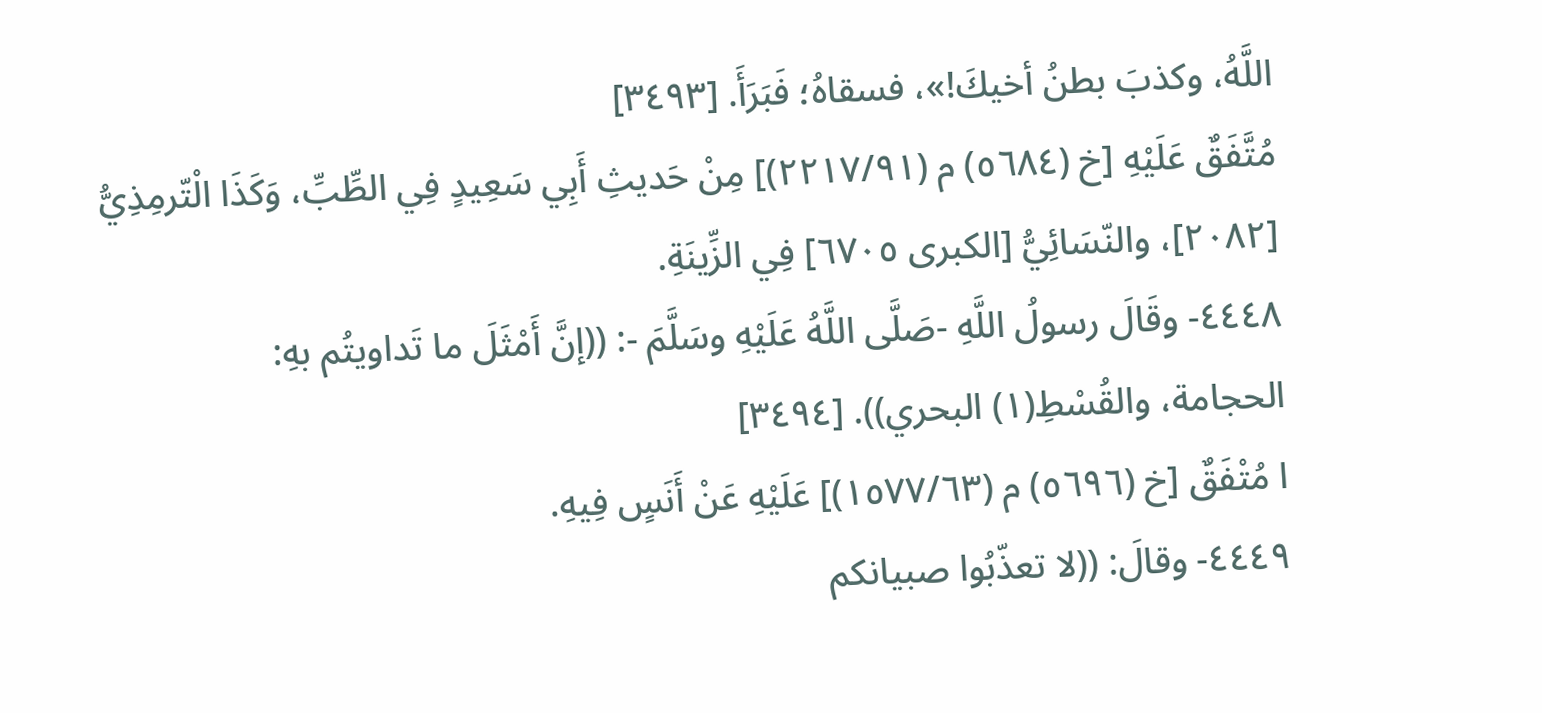اللَّهُ، وكذبَ بطنُ أخيكَ!»، فسقاهُ؛ فَبَرَأَ. [٣٤٩٣]
مُتَّفَقٌ عَلَيْهِ [خ (٥٦٨٤) م (٢٢١٧/٩١)] مِنْ حَديثِ أَبِي سَعِيدٍ فِي الطِّبِّ، وَكَذَا الْتّرمِذِيُّ
[٢٠٨٢]، والنّسَائِيُّ [الكبرى ٦٧٠٥] فِي الزِّينَةِ.
٤٤٤٨- وقَالَ رسولُ اللَّهِ -صَلَّى اللَّهُ عَلَيْهِ وسَلَّمَ -: ((إنَّ أَمْثَلَ ما تَداویتُم بهِ:
الحجامة، والقُسْطِ(١) البحري)). [٣٤٩٤]
ا مُتْفَقٌ [خ (٥٦٩٦) م (١٥٧٧/٦٣)] عَلَيْهِ عَنْ أَنَسٍ فِيهِ.
٤٤٤٩- وقالَ: ((لا تعذّبُوا صبيانكم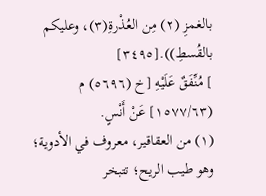بالغمزِ (٢) مِن العُذْرةِ(٣)، وعليكم
بالقُسطِ)).[٣٤٩٥]
] مُنِّفَقٌ عَلَيْهِ [خ (٥٦٩٦) م (١٥٧٧/٦٣] عَنْ أَنْسٍ.
(١) من العقاقير، معروف في الأدوية؛ وهو طيب الريح؛ تتبخر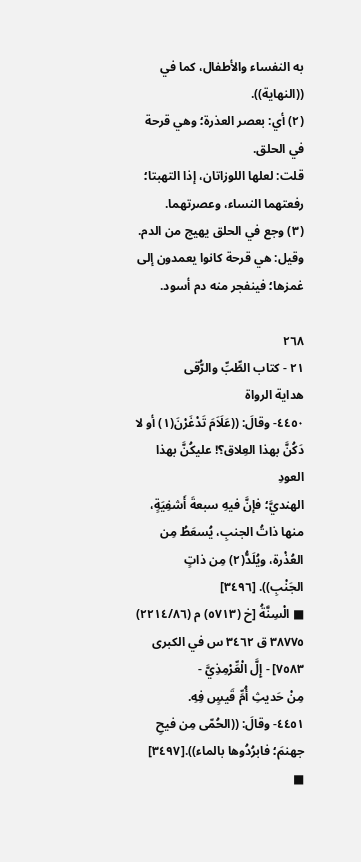به النفساء والأطفال، كما في ((النهاية)).
(٢) أي: بعصر العذرة؛ وهي قرحة في الحلق.
قلت: لعلها اللوزاتان، إذا التهبتا؛ رفعتهما النساء، وعصرتهما.
(٣) وجع في الحلق يهيج من الدم.
وقيل: هي قرحة كانوا يعمدون إلى غمزها؛ فينفجر منه دم أسود.

٢٦٨
٢١ - كتاب الطِّبِّ والرُّقی
هداية الرواة
٤٤٥٠- وقالَ: ((عَلَاَمَ تَدْغَرْنَ(١) أو لا دَكُنَّ بهذا العِلاق؟! عليكُنَّ بهذا العودِ
الهنديَّ؛ فإنَّ فيهِ سبعةَ أَشفِيَةٍ، منها ذاتُ الجنبِ، يُسعَطُ مِن العُذْرة، ويُلَدُّ(٢) مِن ذاتٍ
الجَنْبِ)). [٣٤٩٦]
■ الْسِنَّةُ [خ (٥٧١٣) م (٢٢١٤/٨٦) ٣٨٧٧٥ ق ٣٤٦٢ س في الكبرى ٧٥٨٣] - إِلَّ الْعِّرْمِذِيَّ -
مِنْ حَديثِ أُمِّ قَیسٍ فِهِ.
٤٤٥١- وقالَ: ((الحُمّى مِن فيحِ جهنمَ؛ فابرُدُوها بالماء)).[٣٤٩٧]
■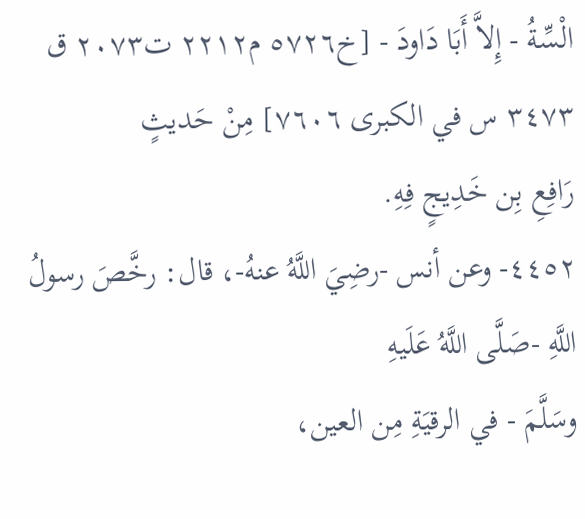الْسِّةُ - إِلاَّ أَبَا دَاودَ - [خ٥٧٢٦ م٢٢١٢ ت٢٠٧٣ ق ٣٤٧٣ س في الكبرى ٧٦٠٦] مِنْ حَديثٍ
رَافِعِ بِن خَدِیجٍ فِهِ.
٤٤٥٢- وعن أنس -رضِيَ اللَّهُ عنهُ-، قال: رخَّصَ رسولُ اللَّهِ -صَلَّى اللَّهُ عَلَيهِ
وسَلَّمَ - في الرقيَةِ مِن العين،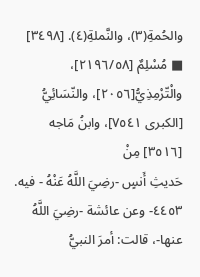والحُمةِ(٣)، والنَّملةِ(٤). [٣٤٩٨]
■ مُسْلِمٌ [٢١٩٦/٥٨]، والْتّرْمِذِيُّ[٢٠٥٦]، والنّسَائِيُّ [الكبرى ٧٥٤١]، وابنُ مَاجه [٣٥١٦] مِنْ
حَديثِ أَنسٍ -رضِيَ اللَّهُ عَنْهُ - فیه.
٤٤٥٣- وعن عائشة -رضِيَ اللَّهُ عنها-، قالت: أمرَ النبيُّ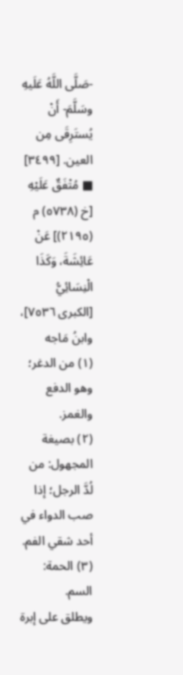-صَلَّى اللَّهُ عَلَيهِ
وسَلَّمَ- أَنْ يُستَرِقَى مِن العين. [٣٤٩٩]
■ مُتْفَقٌ عَلَيْهِ [خ (٥٧٣٨) م (٢١٩٥)] عَنْ عَائِشَةَ، وَكَذَا الْنِسَائِيُّ [الكبرى ٧٥٣٦]، وابنُ مَاجه
(١) من الدغر؛ وهو الدفع والغمز.
(٢) بصيغة المجهول: من لُدَّ الرجل؛ إذا صب الدواء في أحد شقي الفم.
(٣) الحمة: السم.
ويطلق على إبرة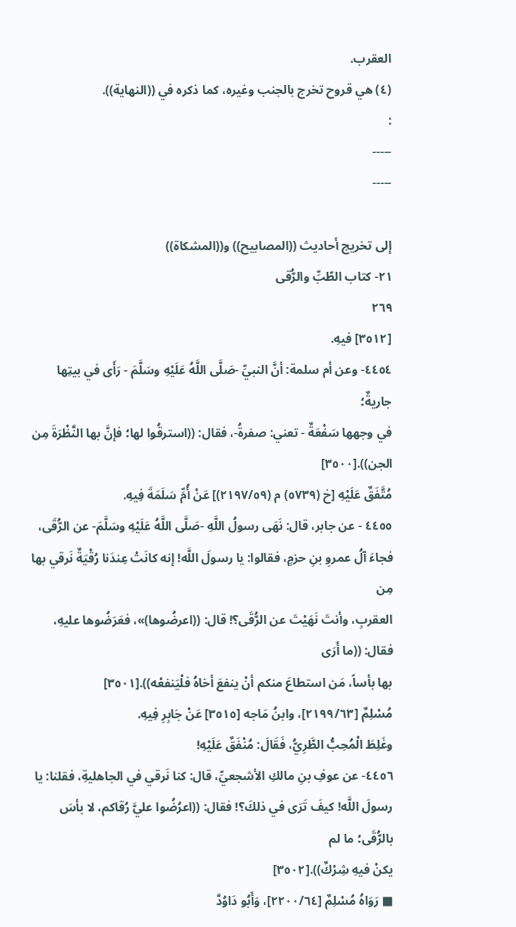العقرب.
(٤) هي قروح تخرج بالجنب وغيره، كما ذكره في ((النهاية)).
:
-----
-----

إلى تخريج أحاديث ((المصابيح)) و((المشكاة))
٢١- كتاب الطّبِّ والرُّقى
٢٦٩
[٣٥١٢] فیهِ.
٤٤٥٤- وعن أم سلمة: أنَّ النبيِّ -صَلَّى اللَّهُ عَلَيْهِ وسَلَّمَ - رَأَى في بيتِها جاريةٌ؛
في وجهها سَفْعَةٌ - تعني: صفرةُ-، فقال: ((استرقُوا لها؛ فإنَّ بها النَّظْرَةَ مِن
الجن)).[٣٥٠٠]
مُتَّفَقٌ عَلَيْهِ [خ (٥٧٣٩) م (٢١٩٧/٥٩)] عَنْ أُمِّ سَلَمَةَ فِيهِ.
٤٤٥٥ - عن جابر، قال: نَهَى رسولُ اللَّهِ -صَلَّى اللَّهُ عَلَيْهِ وسَلَّمَ- عن الرُّقَى،
فجاءَ آلُ عمروِ بنِ حزمٍ، فقالوا: يا رسولَ اللَّه! إنه كانَتْ عِندَنا رُقْيَةٌ نَرقي بها مِن
العقربِ، وأنتَ نَهَيْتَ عن الرُّقَى؟! قال: ((اعرضُوها)»، فعَرَضُوها عليهِ، فقال: ((ما أَرَى
بها بأساً، مَن استطاعَ منكم أنْ ينفعَ أخاهُ فلْيَنفعْه)).[٣٥٠١]
مُسْلِمٌ [٢١٩٩/٦٣]، وابنُ مَاجه [٣٥١٥] عَنْ جَابِرِ فِيهِ.
وغَلِطَ الْمُحِبُّ الطَّرِيُّ، فَقَالَ: مُنْفَقٌ عَلَيْهِ!
٤٤٥٦- عن عوفِ بنِ مالكِ الأشجعيِّ، قال: كنا نَرقي في الجاهليةِ، فقلنا: يا
رسولَ اللَّه! كيفَ تَرَى في ذلكَ؟! فقال: ((اعرُضُوا عليَّ رُقاكم، لا بأسَ بالرُّقَى؛ ما لم
یکنْ فیهِ شِرْكٌ)).[٣٥٠٢]
■ رَوَاهُ مُسْلِمٌ [٢٢٠٠/٦٤]، وَأَبُو دَاوُدَّ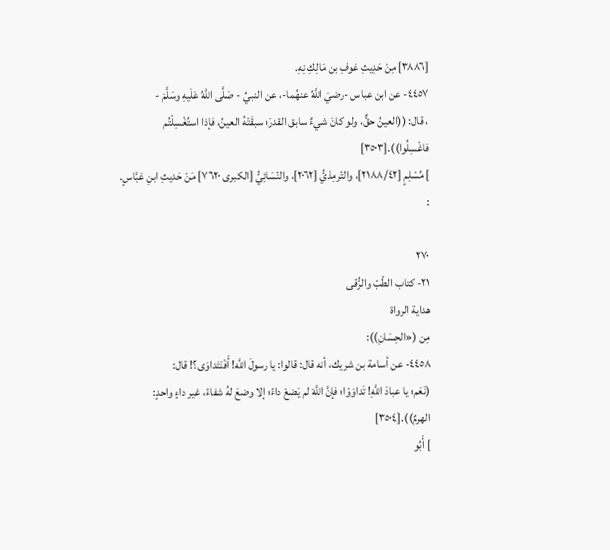[٣٨٨٦] مِنْ حَدِيثِ عَوفِ بن مَالِكِ نِهِ.
٤٤٥٧- عن ابن عباس -رضيَ اللَّهُ عنهُما-، عن النبيِّ - صَلَّى اللَّهُ عَلَيهِ وسَلَّمَ -
، قال: ((العينُ حقٌّ، ولو كانَ شيءٌ سابق القدرَ؛ سبقَتْهُ العينُ، فإذا استُغْسِلْتُم
فاغْسِلُوا)).[٣٥٠٣]
] مُسْلِمٍ [٢١٨٨/٤٢]، والتّرمِذيُّ [٢٠٦٢]، والنّسَائِيُّ [الكبرى ٧٦٢٠] مَنْ حَديثِ ابنِ عَبَّاسٍ.
:

٢٧٠
٢١- كتاب الطّبّ والرُّقى
هداية الرواة
مِن («الحِسَانِ)):
٤٤٥٨- عن أسامة بن شريك، أنه قال: قالوا: يا رسولَ اللَّه! أَفَنَتَداوَى؟! قال:
(نَعَم؛ يا عبادَ اللَّهِ! تَداوَوْا؛ فإنَّ اللَّهَ لم يَضعْ داءً؛ إلا وضعَ لهُ شفاءً، غير داءٍ واحدٍ:
الهرمٌ)).[٣٥٠٤]
] أَبُو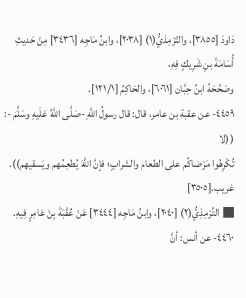دَاودَ [٣٨٥٥]، والتّرْمِذيُّ(١) [٢٠٣٨]، وابنُ مَاجِه [٣٤٣٦] مِنْ حَديثِ أُسَامَةَ بنِ شَرِيكٍ فِهِ،
وصَحَّحَهُ ابنُ حِبَّان [٦٠٦١]، والحَاكِمُ [١٢١/١].
٤٤٥٩- عن عقبة بن عامر، قال: قال رسولُ اللَّهِ -صَلَّى اللَّهُ عَلَيهِ وسَلَّمَ -: ((لا
تُكْرِهُوا مَرْضاكُم على الطعام والشرابٍ؛ فإنَّ اللَّهَ يُطعِمُهم ويَسقيهم)).
غريب.[٣٥٠٥]
■ التِّرْمِذِيُّ(٢) [٢٠٤٠]، وابنُ مَاجِه [٣٤٤٤] عَنْ عُقْبَةَ بِنْ عَامِرٍ فِيهِ.
٤٤٦٠- عن أنس: أنَّ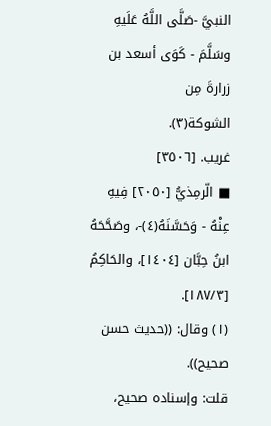النبيَّ -صَلَّى اللَّهُ عَلَيهِ وسَلَّمَ - كَوَى أسعد بن زرارةَ مِن
الشوكة(٣).
غريب. [٣٥٠٦]
■ الّرمِذيُّ [٢٠٥٠] فِيهِ عِنْهُ - وَحَسَّنَهُ(٤)-، وصَحَّحَهُ ابنُ حِبَّان [١٤٠٤]، والحَاكِمُ [١٨٧/٣].
(١) وقال: ((حديث حسن صحيح)).
قلت: وإسناده صحيح،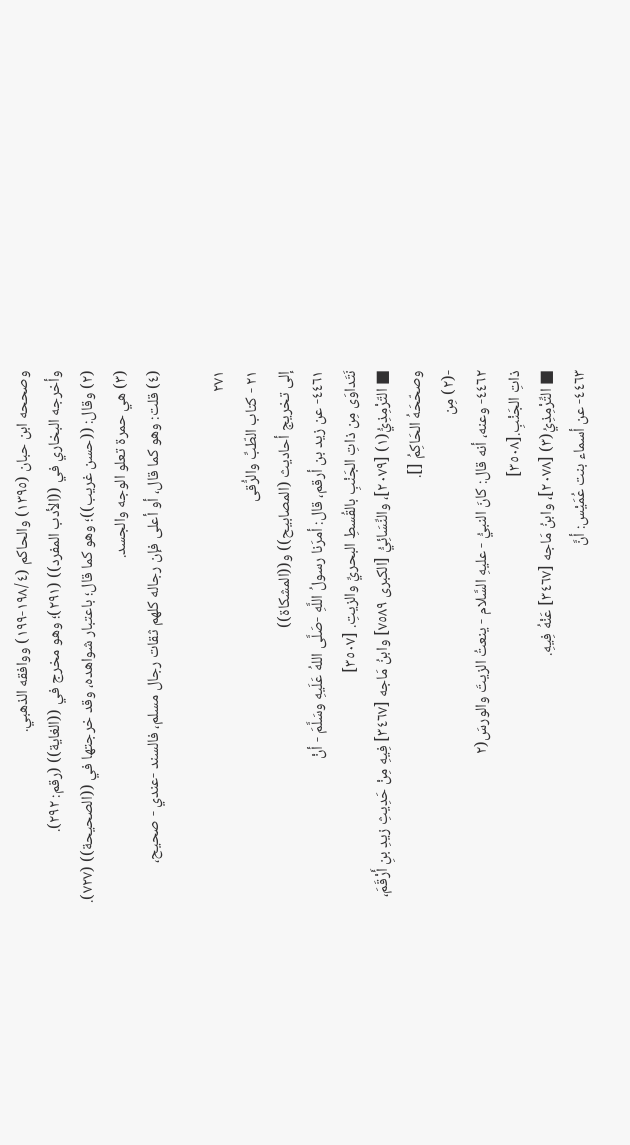وصححه ابن حبان (١٣٩٥) والحاكم (١٩٨/٤-١٩٩) ووافقه الذهبي.
وأخرجه البخاري في ((الأدب المفرد)) (٢٩١)؛ وهو مخرج في ((الغاية)) (رقم: ٢٩٢).
(٢) وقال: ((حسن غريب))؛ وهو كما قال؛ باعتبار شواهده، وقد خرجتها في ((الصحيحة)) (٧٢٧).
(٣) هي حمرة تعلو الوجه والجسد.
(٤) قلت: وهو كما قال، أو أعلى فإن رجاله كلهم ثقات رجال مسلم، فالسند -عندي - صحيح،

٢٧١
٢١ - كتاب الطّبِّ والرُّقى
إلى تخريج أحاديث (المصابيح)) و((المشكاة))
٤٤٦١- عن زيد بن أرقم، قال: أمرَنا رسولُ اللَّهِ -صَلَّى اللهُ عَلَيهِ وسَلَّمَ - أنْ
نَتَداوَى مِن ذاتِ الجَنْبِ بالقُسطِ البحريِّ والزيتِ. [٣٥٠٧]
■ التّرْمِذِيُّ(١) [٢٠٧٩]، والنِّسَائِيُّ [الكبرى ٧٥٨٩] وابنُ مَاجه [٣٤٦٧] فِيهِ مِنْ حَدِيثِ زیدِ بنِ أَرْقَمَ،
وصحّحَهُ الحَاكِمُ [].
-(٢) مِن
٤٤٦٢- وعنه، أنه قال: كانَ النبيُّ - عليهِ السَّلام - ينعتُ الزيتَ والورسَ(٢
ذاتِ الجَنْبِ.[٣٥٠٨]
■ التِّرْمِذِيُ(٣) [٢٠٧٨]، وابنُ مَاجه [٣٤٦٧] عَنْهُ فِيهِ.
٤٤٦٣- عن أسماء بنت عُمَيْس: أنَّ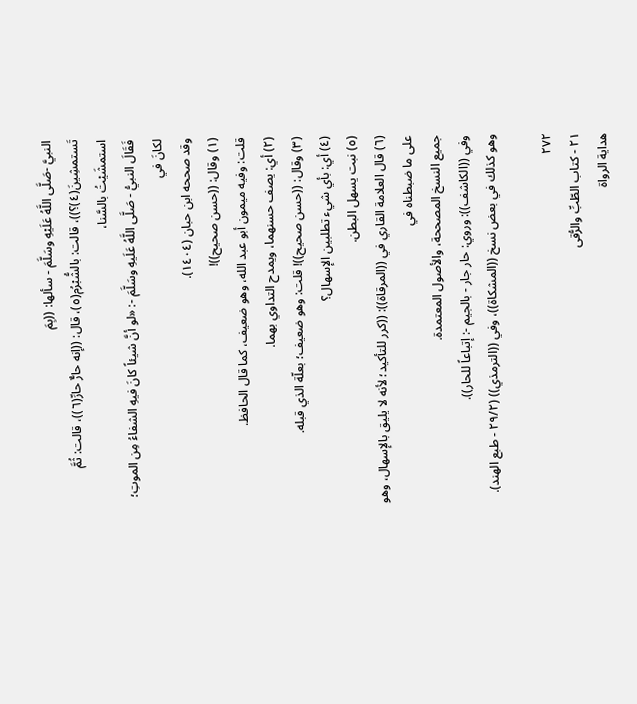النبيَّ -صَلَّى اللَّهُ عَلَيْهِ وسَلَّمَ - سألها: ((بِمَ
تَستمشِينَ(٤)؟))، قالت: بالشُّبْرُم(٥)، قال: ((إنه حارٌّ حارِّ(٦))، قالت: ثُمَّ استمشَيْتُ بالسَّنا،
فَقَالَ النبيُّ - صَلَّى اللَّهُ عَلَيهِ وسَلَّمَ -: «لو أنَّ شيئاً كانَ فيهِ الشفاءُ مِن الموتِ؛ لكانَ في
وقد صححه ابن حبان (١٤٠٤).
(١) وقال: ((حسن صحيح))!
قلت: وفيه ميمون أبو عبد الله، وهو ضعيف، كما قال الحافظ.
(٢) أي: يصف حسنهما، ويمدح التداوي بهما.
(٣) وقال: ((حسن صحيح))! قلت: وهو ضعيف؛ بعلّة الذي قبله.
(٤) أي: بأي شيء تطلبين الإسهال؟
(٥) نبت يسهل البطن.
(٦) قال العلامة القاري في ((المرقاة)): ((كرر للتأكيد؛ لأنه لا يليق بالإسهال، وهو على ما ضبطناه في
جميع النسخ المصححة، والأصول المعتمدة.
وفي ((الكاشف)): وروي: حار جار - بالجيم -: إتباعاً للحار)).
وهو كذلك في بعض نسخ ((المشكاة))، وفي ((الترمذي)) (٢٩/٢ - طبع الهند).

٢٧٢
٢١ - كتاب الطّبِّ والرُّقى
هداية الرواة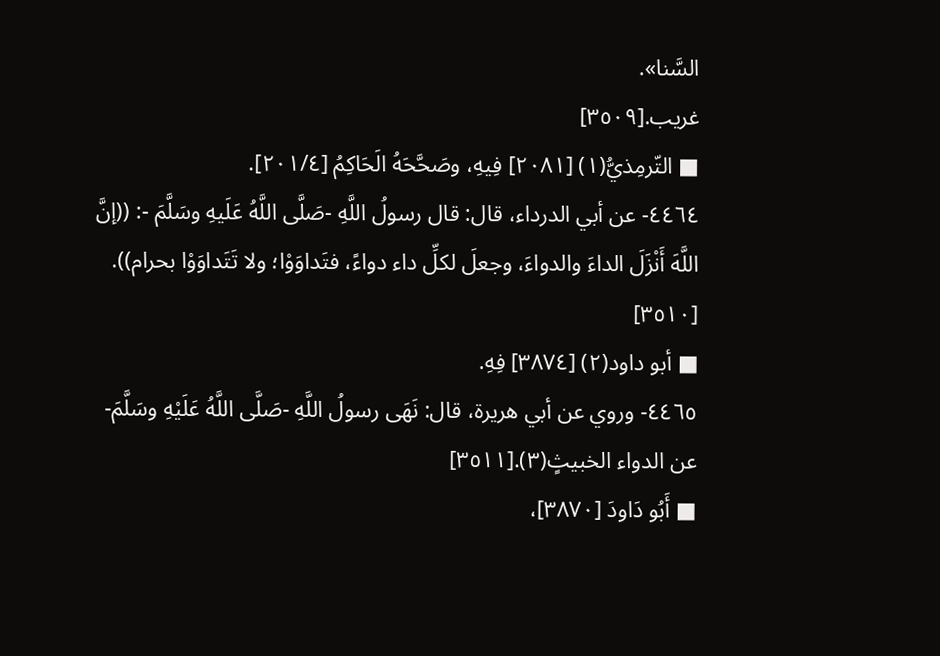السَّنا».
غريب.[٣٥٠٩]
■ التّرمِذيُّ(١) [٢٠٨١] فِيهِ، وصَحَّحَهُ الَحَاكِمُ [٢٠١/٤].
٤٤٦٤- عن أبي الدرداء، قال: قال رسولُ اللَّهِ -صَلَّى اللَّهُ عَلَيهِ وسَلَّمَ -: ((إنَّ
اللَّهَ أَنْزَلَ الداءَ والدواءَ، وجعلَ لكلِّ داء دواءً، فتَداوَوْا؛ ولا تَتَداوَوْا بحرام)). [٣٥١٠]
■ أبو داود(٢) [٣٨٧٤] فِهِ.
٤٤٦٥- وروي عن أبي هريرة، قال: نَهَى رسولُ اللَّهِ -صَلَّى اللَّهُ عَلَيْهِ وسَلَّمَ-
عن الدواء الخبيثٍ(٣).[٣٥١١]
■ أَبُو دَاودَ [٣٨٧٠]،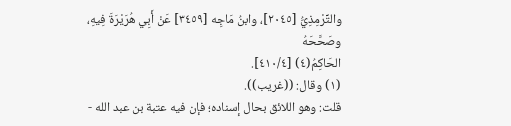والتِّرْمِذِيُّ [٢٠٤٥]، وابنُ مَاجِه [٣٤٥٩] عَنْ أَبِي هُرَيْرَةَ فِيهِ، وصَحَّحَهُ
الحَاكِمُ(٤) [٤١٠/٤].
(١) وقال: ((غريب)).
قلت: وهو اللائق بحال إسناده؛ فإن فيه عتبة بن عبد الله -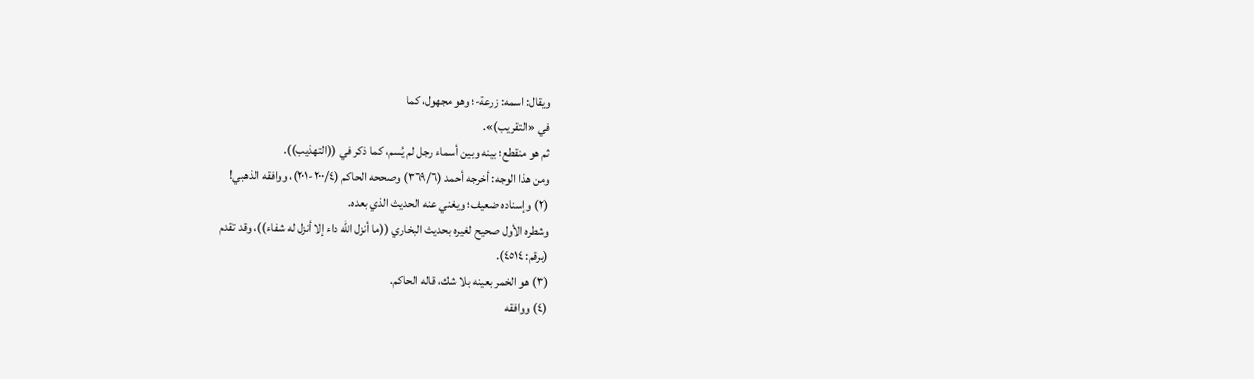ويقال: اسمه: زرعة-؛ وهو مجهول، كما
في «التقریب)».
ثم هو منقطع؛ بينه وبين أسماء رجل لم يُسم، كما ذكر في ((التهذيب)).
ومن هذا الوجه: أخرجه أحمد (٣٦٩/٦) وصححه الحاكم (٢٠٠/٤-٢٠١)، ووافقه الذهبي!
(٢) وإسناده ضعيف؛ ويغني عنه الحديث الذي بعده.
وشطره الأول صحيح لغيره بحديث البخاري ((ما أنزل اللّه داء إلا أنزل له شفاء))، وقد تقدم
(برقم: ٤٥١٤).
(٣) هو الخمر بعينه بلا شك، قاله الحاكم.
(٤) ووافقه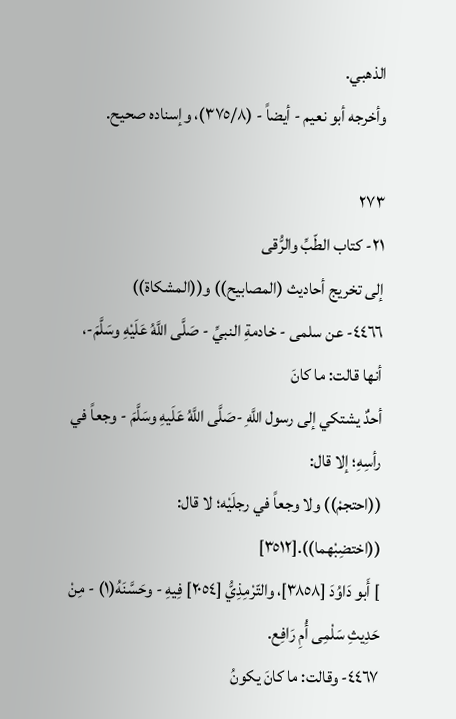الذهبي.
وأخرجه أبو نعيم - أيضاً - (٣٧٥/٨)، وإسناده صحيح.

٢٧٣
٢١- كتاب الطّبِّ والرُّقى
إلى تخريج أحاديث (المصابيح)) و((المشكاة))
٤٤٦٦- عن سلمى - خادمةِ النبيِّ - صَلَّى اللَّهُ عَلَيْهِ وسَلَّمَ-، أنها قالت: ما كانَ
أحدٌ يشتكي إلى رسول اللَّهِ -صَلَّى اللَّهُ عَلَيهِ وسَلَّمَ - وجعاً في رأسِهِ؛ إلا قال:
((احتجمْ)) ولا وجعاً في رجلَيْه؛ لا قال: ((اختضِبْهما)).[٣٥١٢]
] أَبو دَاوُدَ [٣٨٥٨]، والتّرْمِذِيُّ [٢٠٥٤] فِيهِ - وحَسَّنَهُ(١) - مِنْ حَدِيثِ سَلْمِى أُمِ رَافِع.
٤٤٦٧- وقالت: ما كانَ يكونُ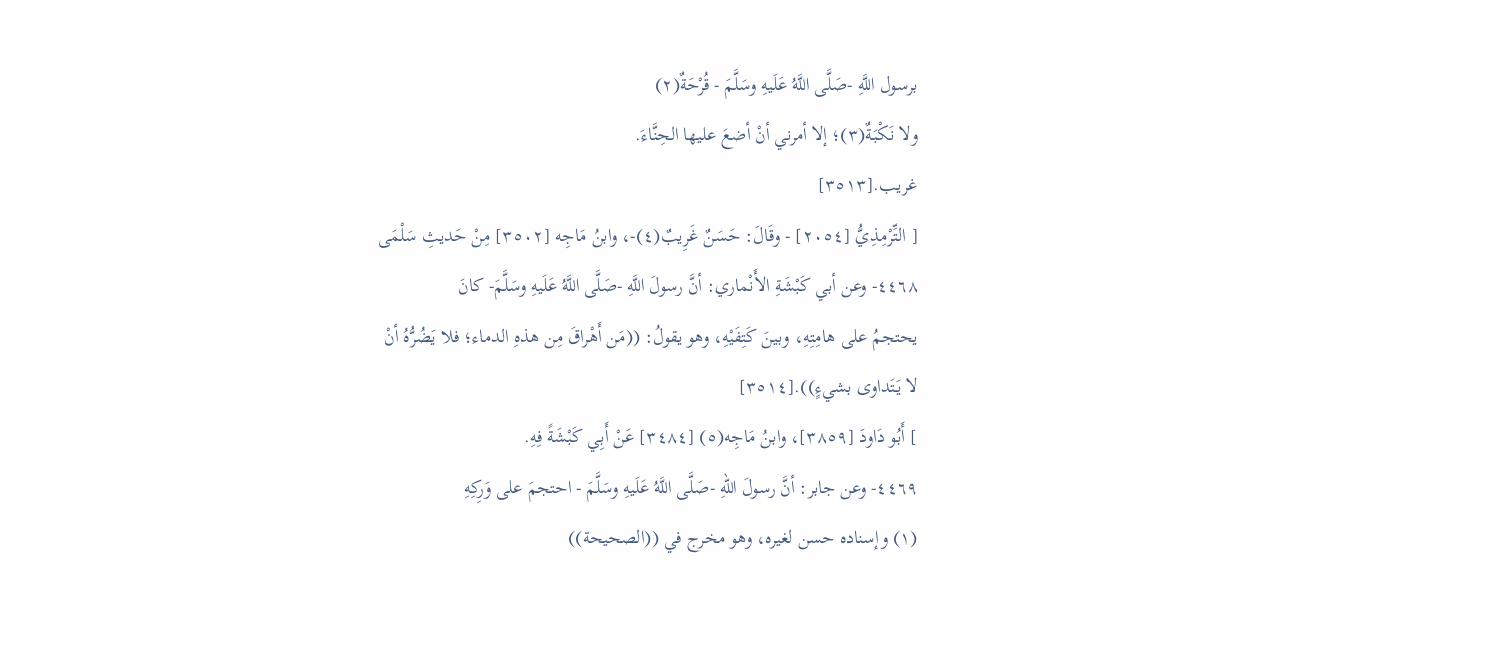برسول اللَّهِ -صَلَّى اللَّهُ عَلَيهِ وسَلَّمَ - قُرْحَةٌ(٢)
ولا نَكْبَةٌ(٣)؛ إلا أمرني أنْ أضعَ عليها الحِنَّاءَ.
غريب.[٣٥١٣]
[ التِّرْمِذِيُّ [٢٠٥٤] - وقَالَ: حَسَنٌ غَرِيبٌ(٤)-، وابنُ مَاجِه [٣٥٠٢] مِنْ حَديثِ سَلْمَی
٤٤٦٨- وعن أبي كَبْشَةِ الأَنْماري: أنَّ رسولَ اللَّهِ -صَلَّى اللَّهُ عَلَيهِ وسَلَّمَ- كانَ
يحتجمُ على هامِتِهِ، وبينَ كَتِفَيْهِ، وهو يقولُ: ((مَن أَهْراقَ مِن هذهِ الدماء؛ فلا يَضُرُّهُ أنْ
لا يَتَداوی بشيءٍ)).[٣٥١٤]
] أَبُو دَاودَ [٣٨٥٩]، وابنُ مَاجِه(٥) [٣٤٨٤] عَنْ أَبِي كَبْشَةً فِهِ.
٤٤٦٩- وعن جابر: أنَّ رسولَ اللهِ -صَلَّى اللَّهُ عَلَيهِ وسَلَّمَ - احتجمَ على وَرِكِهِ
(١) وإسناده حسن لغيره، وهو مخرج في ((الصحيحة))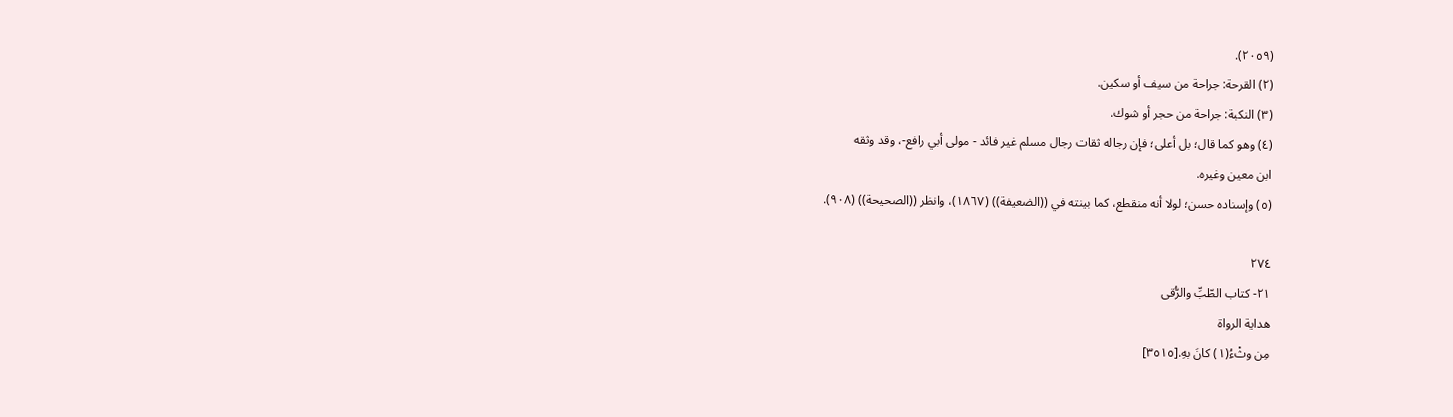(٢٠٥٩).
(٢) القرحة: جراحة من سيف أو سكين.
(٣) النكبة: جراحة من حجر أو شوك.
(٤) وهو كما قال؛ بل أعلى؛ فإن رجاله ثقات رجال مسلم غير فائد - مولى أبي رافع-، وقد وثقه
ابن معین وغيره.
(٥) وإسناده حسن؛ لولا أنه منقطع، كما بينته في ((الضعيفة)) (١٨٦٧)، وانظر ((الصحيحة)) (٩٠٨).

٢٧٤
٢١- كتاب الطّبِّ والرُّقى
هداية الرواة
مِن وثْءُ(١) كانَ بهِ.[٣٥١٥]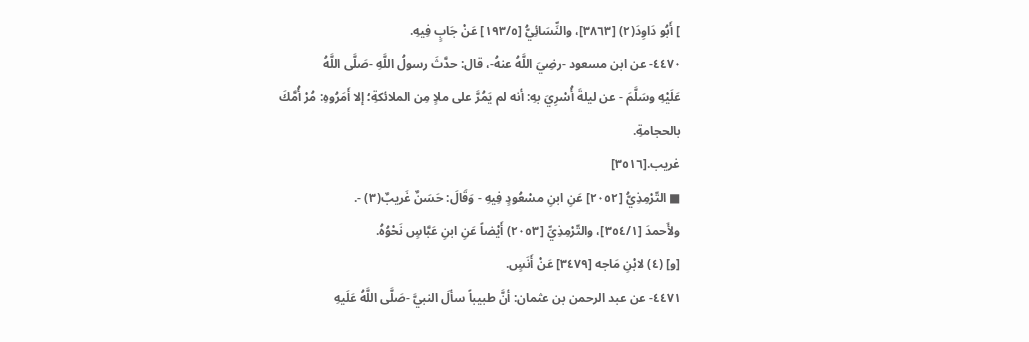] أَبُو دَاوِدَ(٢) [٣٨٦٣]، والنِّسَائِيُّ [١٩٣/٥] عَنْ جَابٍ فِيهِ.
٤٤٧٠- عن ابن مسعود -رضِيَ اللَّهُ عنهُ-، قال: حدَّثَ رسولُ اللَّهِ -صَلَّى اللَّهُ
عَلَيْهِ وسَلَّمَ - عن ليلةَ أُسْرِيَ بهِ: أنه لم يَمُرَّ على ملاٍ مِن الملائكةِ؛ إلا أَمَرُوهِ: مُرْ أُمَّكَ
بالحجامةِ.
غريب.[٣٥١٦]
■ التّرْمِذِيُّ [٢٠٥٢] عَنِ ابنِ مسْعُودٍ فِيهِ - وَقَالَ: حَسَنٌ غَريبٌ(٣) -.
ولأَحمدَ [٣٥٤/١]، والتّرْمِذِيِّ [٢٠٥٣) أَيْضاً عَنِ ابنِ عَبَّاسٍ نَحْوُهُ.
[و] (٤) لابْنِ مَاجه [٣٤٧٩] عَنْ أَنَسٍ.
٤٤٧١- عن عبد الرحمن بن عثمان: أنَّ طبيباً سألَ النبيَّ -صَلَّى اللَّهُ عَلَيهِ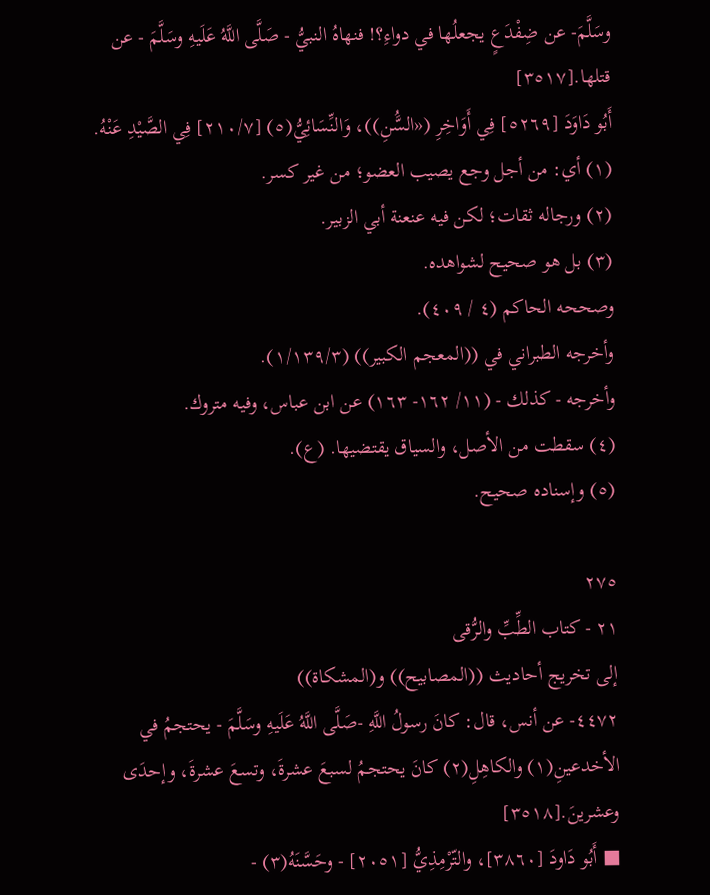وسَلَّمَ- عن ضِفْدَعٍ يجعلُها في دواءِ؟! فنهاهُ النبيُّ - صَلَّى اللَّهُ عَلَيهِ وسَلَّمَ - عن
قتلها.[٣٥١٧]
أَبُو دَاوَدَ [٥٢٦٩] فِي أَوَاخِرِ («السَُّنِ))، وَالنِّسَائِيُّ(٥) [٢١٠/٧] فِي الصَّيْدِ عَنْهُ.
(١) أي: من أجل وجع يصيب العضو؛ من غير کسر.
(٢) ورجاله ثقات؛ لكن فيه عنعنة أبي الزبير.
(٣) بل هو صحيح لشواهده.
وصححه الحاكم (٤ / ٤٠٩).
وأخرجه الطبراني في ((المعجم الكبير)) (١/١٣٩/٣).
وأخرجه - كذلك - (١١/ ١٦٢- ١٦٣) عن ابن عباس، وفيه متروك.
(٤) سقطت من الأصل، والسياق يقتضيها. (ع).
(٥) وإسناده صحيح.

٢٧٥
٢١ - كتاب الطِّبِّ والرُّقى
إلى تخريج أحاديث ((المصابيح)) و(المشكاة))
٤٤٧٢- عن أنس، قال: كانَ رسولُ اللَّهِ -صَلَّى اللَّهُ عَلَيهِ وسَلَّمَ - يحتجمُ في
الأخدعينِ(١) والكاهِلِ(٢) كانَ يحتجمُ لسبعَ عشرةَ، وتسعَ عشرةَ، وإحدَى
وعشرينَ.[٣٥١٨]
■ أَبُو دَاودَ [٣٨٦٠]، والتّرْمِذِيُّ [٢٠٥١] - وحَسَّنَهُ(٣) -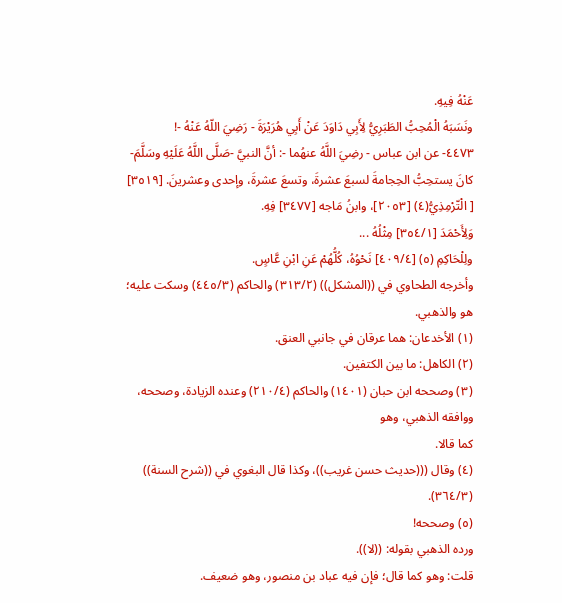عَنْهُ فِيهِ.
ونَسَبَهُ الْمُحِبُّ الطَبَرِيُّ لِأَبِي دَاوَدَ عَنْ أَبِي هُرَيْرَةَ - رَضِيَ اللّهُ عَنْهُ -!
٤٤٧٣- عن ابن عباس - رضِيَ اللَّهُ عنهُما -: أنَّ النبيَّ -صَلَّى اللَّهُ عَلَيْهِ وسَلَّمَ-
كانَ يستحِبُّ الحِجامةَ لسبعَ عشرةَ، وتسعَ عشرةَ، وإحدى وعشرينَ. [٣٥١٩]
[ الْتّرْمِذِيُّ(٤) [٢٠٥٣]، وابنُ مَاجه [٣٤٧٧] فِهِ.
وَلِأَحْمَدَ [٣٥٤/١] مِثْلُهُ ...
ولِلْحَاكِمِ (٥) [٤٠٩/٤] نَحْوُهُ، كُلُّهُمْ عَنِ ابْنِ عَّاسٍ.
وأخرجه الطحاوي في ((المشكل)) (٣١٣/٢) والحاكم (٤٤٥/٣) وسكت عليه؛ هو والذهبي.
(١) الأخدعان: هما عرقان في جانبي العنق.
(٢) الكاهل: ما بين الكتفين.
(٣) وصححه ابن حبان (١٤٠١) والحاكم (٢١٠/٤) وعنده الزيادة، وصححه، ووافقه الذهبي، وهو
كما قالا.
(٤) وقال (((حديث حسن غريب))، وكذا قال البغوي في ((شرح السنة)) (٣٦٤/٣).
(٥) وصححه!
ورده الذهبي بقوله: ((لا)).
قلت: وهو كما قال؛ فإن فيه عباد بن منصور، وهو ضعيف.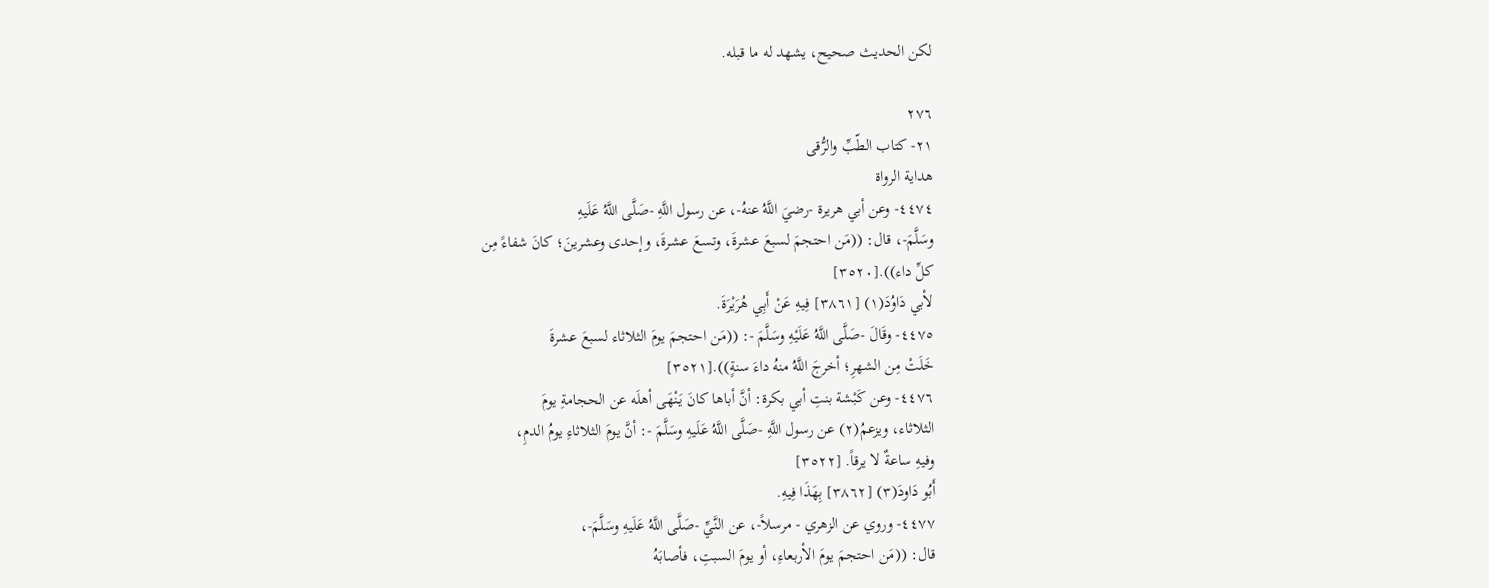لکن الحدیث صحیح، یشهد له ما قبله.

٢٧٦
٢١- كتاب الطّبِّ والرُّقى
هداية الرواة
٤٤٧٤- وعن أبي هريرة -رضيَ اللَّهُ عنهُ-، عن رسول اللَّهِ -صَلَّى اللَّهُ عَلَيهِ
وسَلَّمَ-، قال: ((مَن احتجمَ لسبعَ عشرةَ، وتسعَ عشرةَ، وإحدى وعشرينَ؛ كانَ شفاءً مِن
كلِّ داء)).[٣٥٢٠]
لأبي دَاوُدَ(١) [٣٨٦١] فِيهِ عَنْ أَبِي هُرَيْرَةَ.
٤٤٧٥- وقَالَ -صَلَّى اللَّهُ عَلَيْهِ وسَلَّمَ -: ((مَن احتجمَ يومَ الثلاثاء لسبعَ عشرةَ
خَلَتْ مِن الشهرِ؛ أخرجَ اللَّهُ منهُ داءَ سنةٍ)).[٣٥٢١]
٤٤٧٦- وعن كَبْشة بنتِ أبي بكرة: أنَّ أباها كانَ يَنْهَى أهلَه عن الحجامةِ يومَ
الثلاثاء، ويزعمُ(٢) عن رسول اللَّهِ -صَلَّى اللَّهُ عَلَيهِ وسَلَّمَ -: أنَّ يومَ الثلاثاءِ يومُ الدمِ،
وفيهِ ساعةٌ لا يرقاً. [٣٥٢٢]
أَبُو دَاودَ(٣) [٣٨٦٢] بِهَذَا فِيهِ.
٤٤٧٧- وروي عن الزهري - مرسلاً-، عن النَّيِّ -صَلَّى اللَّهُ عَلَيهِ وسَلَّمَ-،
قال: ((مَن احتجمَ يومَ الأربعاءِ، أو يومَ السبتِ، فأصابَهُ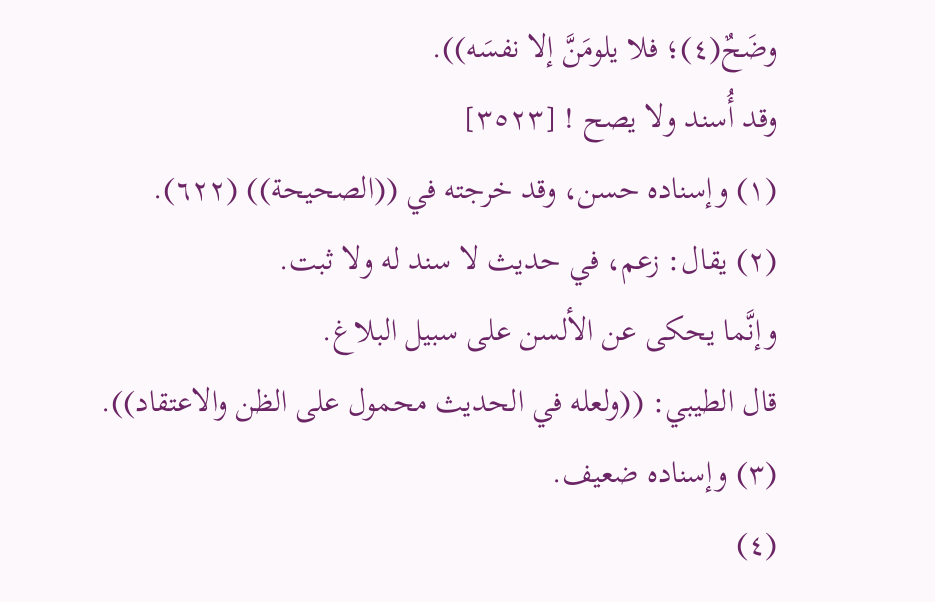وضَحٌ(٤)؛ فلا يلومَنَّ إلا نفسَه)).
وقد أُسند ولا يصح ! [٣٥٢٣]
(١) وإسناده حسن، وقد خرجته في ((الصحيحة)) (٦٢٢).
(٢) يقال: زعم، في حديث لا سند له ولا ثبت.
وإنَّما يحكى عن الألسن على سبيل البلاغ.
قال الطيبي: ((ولعله في الحديث محمول على الظن والاعتقاد)).
(٣) وإسناده ضعيف.
(٤)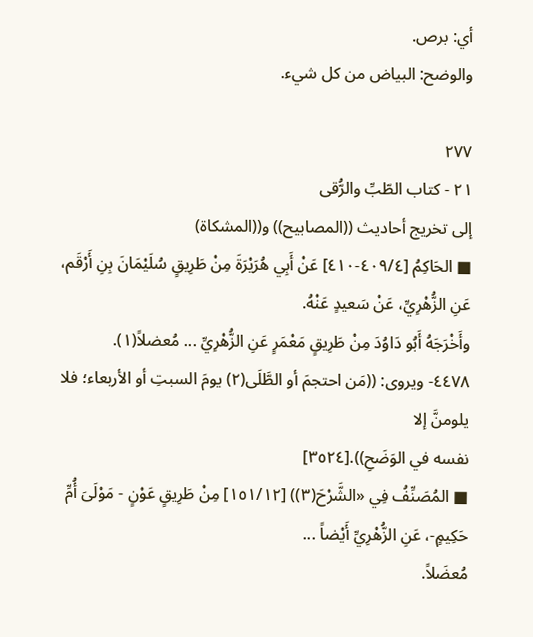أي: برص.
والوضح: البياض من كل شيء.

٢٧٧
٢١ - كتاب الطّبِّ والرُّقى
إلى تخريج أحاديث ((المصابيح)) و((المشكاة)
■ الحَاكِمُ [٤٠٩/٤-٤١٠] عَنْ أَبِي هُرَيْرَةَ مِنْ طَرِيقٍ سُلَيْمَانَ بِنِ أَرْقَم، عَنِ الزُّهْرِيِّ، عَنْ سَعيدٍ عَنْهُ.
وأَخْرَجَهُ أَبُو دَاوُدَ مِنْ طَرِيقٍ مَعْمَرٍ عَنِ الزُّهْرِيِّ ... مُعضلاً(١).
٤٤٧٨- ويروى: ((مَن احتجمَ أو الطَّلَى(٢) يومَ السبتِ أو الأربعاء؛ فلا يلومنَّ إلا
نفسه في الوَضَحِ)).[٣٥٢٤]
■ المُصَنِّفُ فِي «الشَّرْحَ(٣)) [١٥١/١٢] مِنْ طَرِيقٍ عَوْنٍ - مَوْلَىَ أُمِّ حَكِيمٍ-، عَنِ الزُّهْرِيِّ أَيْضاً ...
مُعضَلاً.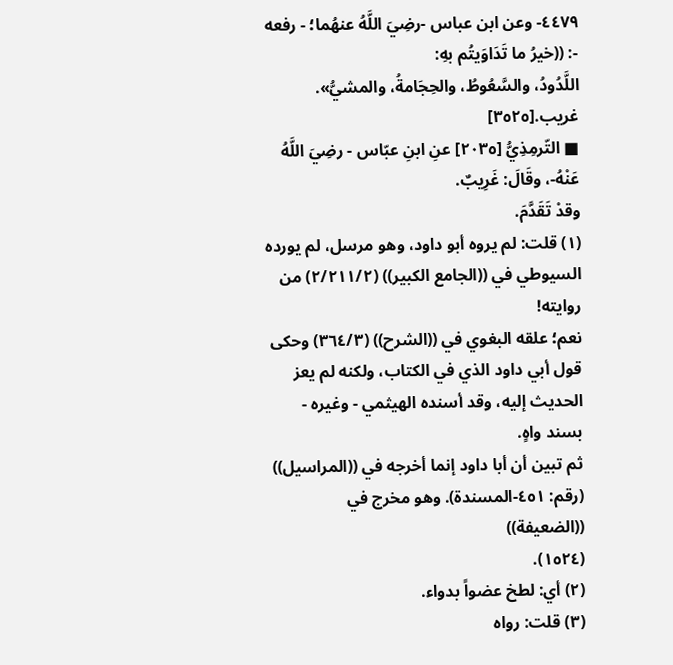٤٤٧٩- وعن ابن عباس -رضِيَ اللَّهُ عنهُما؛ - رفعه -: ((خيرُ ما تَدَاوَيتُم بهِ:
اللَّدُودُ، والسَّعُوطُ، والحِجَامةُ، والمشيُّ».
غریب.[٣٥٢٥]
■ التّرمِذِيُّ [٢٠٣٥] عنِ ابنِ عبّاس - رضِيَ اللَّهُ عَنْهُ-، وقَالَ: غَرِيبٌ.
وقدْ تَقَدَّمَ.
(١) قلت: لم يروه أبو داود، وهو مرسل، لم يورده السيوطي في ((الجامع الكبير)) (٢/٢١١/٢) من
روایته!
نعم؛ علقه البغوي في ((الشرح)) (٣٦٤/٣) وحكى قول أبي داود الذي في الكتاب، ولكنه لم يعز
الحدیث إلیه، وقد أسنده الهيثمي - وغيره - بسند واهٍ.
ثم تبين أن أبا داود إنما أخرجه في ((المراسيل)) (رقم: ٤٥١-المسندة). وهو مخرج في ((الضعيفة))
(١٥٢٤).
(٢) أي: لطخ عضواً بدواء.
(٣) قلت: رواه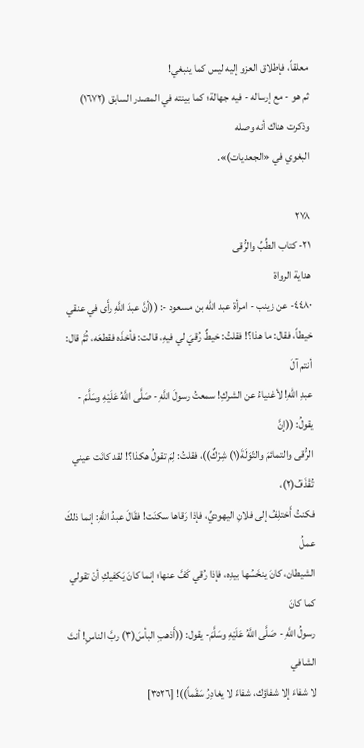معلقاً، فإطلاق العزو إليه ليس كما ينبغي!
ثم هو - مع إرساله - فيه جهالة؛ كما بينته في المصدر السابق (١٦٧٢) وذكرت هناك أنه وصله
البغوي في «الجعدیات)».

٢٧٨
٢١- كتاب الطِّبِّ والرُّقى
هداية الرواة
٤٤٨٠- عن زينب - امرأة عبد الله بن مسعود -: ((أنَّ عبدَ اللَّهِ رأَى في عنقي
خيطاً، فقال: ما هذا؟! فقلتُ: خيطٌ رُقيَ لي فيهِ، قالت: فأخذَه فقطعَه، ثُمَّ قال: أنتم آلَ
عبدِ اللهِ! لأغنياءُ عن الشركِ! سمعتُ رسولَ اللَّهِ - صَلَّى اللَّهُ عَلَيْهِ وسَلَّمَ - يقولُ: ((إنَّ
الرُّقى والتمائمَ والتّوَلَةَ(١) شِرْكٌ))، فقلتُ: لِمَ تقولُ هكذا؟! لقد كانَت عيني تُقْذَفُ(٢)،
فكنتُ أَختلِفُ إلى فلانِ اليهوديِّ، فإذا رَقاها سكنَت! فقَالَ عبدُ اللَّهِ: إنما ذلكَ عملُ
الشيطان، كانَ ينخَسُها بيدِه، فإذا رُقي كَفَّ عنها؛ إنما كانَ يَكفيكِ أنْ تقولي كما كانَ
رسولُ اللَّهِ - صَلَّى اللَّهُ عَلَيْهِ وسَلَّمَ- يقول: ((أَذهبِ البأسَ(٣) ربَّ الناسِ! أنتَ الشافي
لا شفاءَ إلا شفاؤك، شفاءً لا يغادِرُ سَقَماً))! [٣٥٢٦]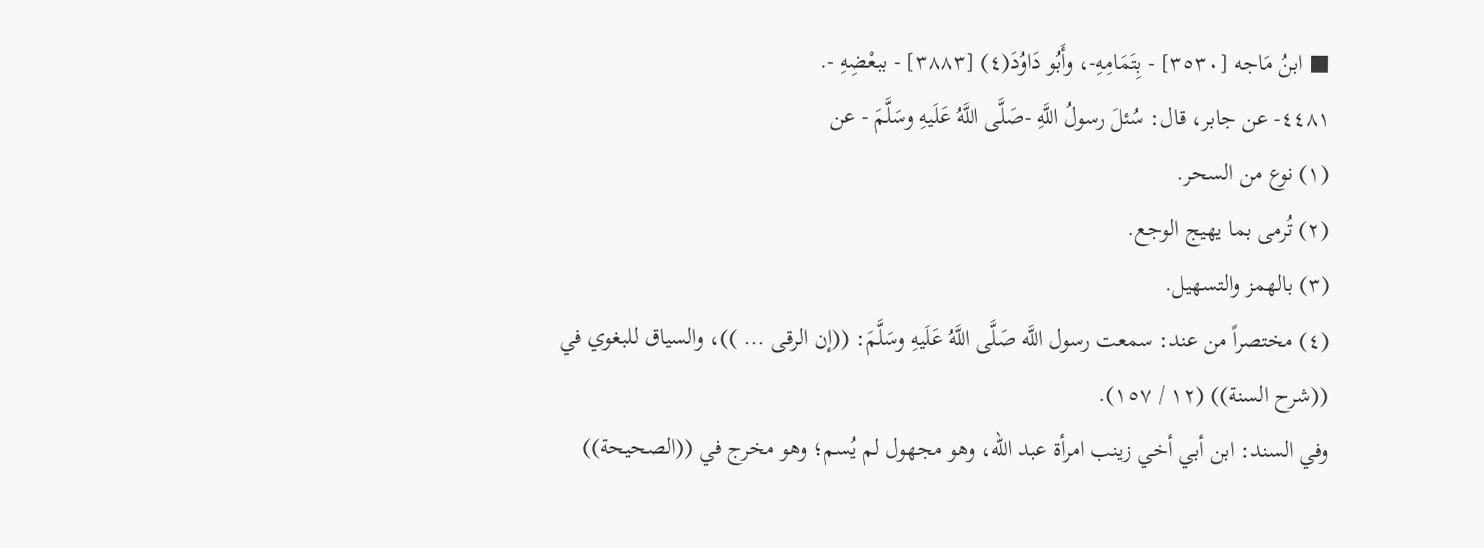■ ابنُ مَاجه [٣٥٣٠] - بِتَمَامِهِ-، وأَبُو دَاوُدَ(٤) [٣٨٨٣] - ببعْضِهِ -.
٤٤٨١- عن جابر، قال: سُئلَ رسولُ اللَّهِ -صَلَّى اللَّهُ عَلَيهِ وسَلَّمَ - عن
(١) نوع من السحر.
(٢) تُرمى بما يهيج الوجع.
(٣) بالهمز والتسهيل.
(٤) مختصراً من عند: سمعت رسول اللَّه صَلَّى اللَّهُ عَلَيهِ وسَلَّمَ: ((إن الرقى ... ))، والسياق للبغوي في
((شرح السنة)) (١٢ / ١٥٧).
وفي السند: ابن أبي أخي زينب امرأة عبد الله، وهو مجهول لم يُسم؛ وهو مخرج في ((الصحيحة))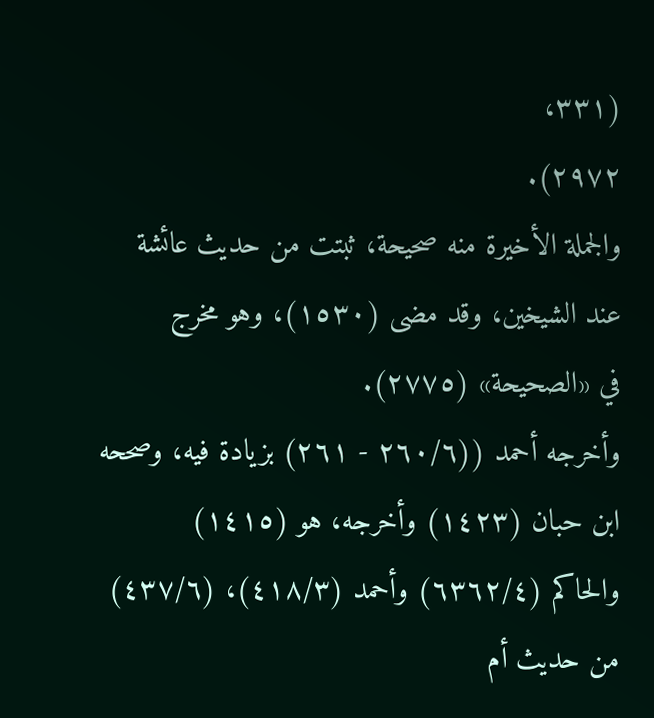(٣٣١،
٢٩٧٢).
والجملة الأخيرة منه صحيحة، ثبتت من حديث عائشة عند الشيخين، وقد مضى (١٥٣٠)، وهو مخرج
في «الصحيحة» (٢٧٧٥).
وأخرجه أحمد ((٢٦٠/٦ - ٢٦١) بزيادة فيه، وصححه ابن حبان (١٤٢٣) وأخرجه، هو (١٤١٥)
والحاكم (٦٣٦٢/٤) وأحمد (٤١٨/٣)، (٤٣٧/٦) من حديث أم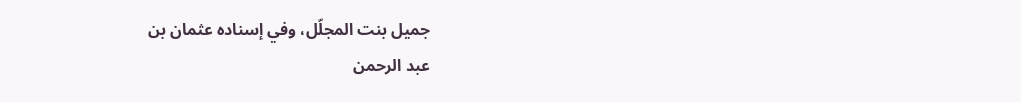جميل بنت المجلّل، وفي إسناده عثمان بن
عبد الرحمن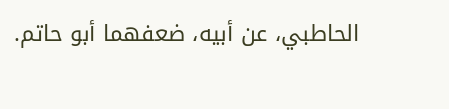الحاطبي، عن أبيه، ضعفهما أبو حاتم.